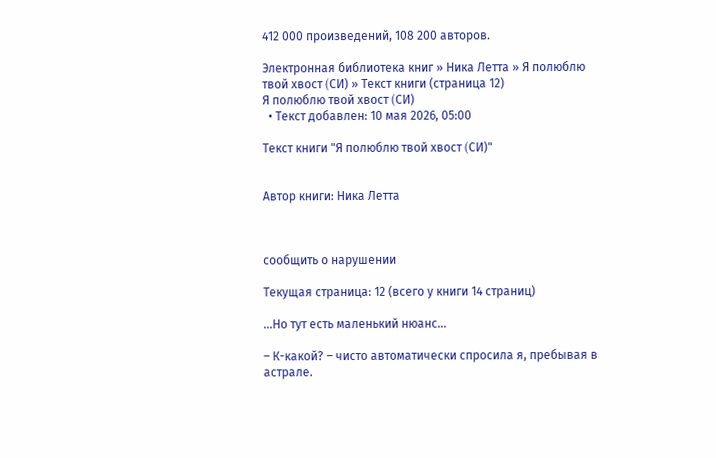412 000 произведений, 108 200 авторов.

Электронная библиотека книг » Ника Летта » Я полюблю твой хвост (CИ) » Текст книги (страница 12)
Я полюблю твой хвост (CИ)
  • Текст добавлен: 10 мая 2026, 05:00

Текст книги "Я полюблю твой хвост (CИ)"


Автор книги: Ника Летта



сообщить о нарушении

Текущая страница: 12 (всего у книги 14 страниц)

…Но тут есть маленький нюанс…

– К-какой? – чисто автоматически спросила я, пребывая в астрале.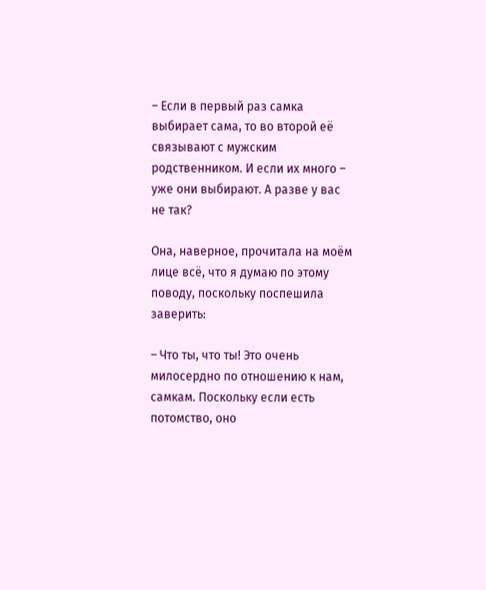– Если в первый раз самка выбирает сама, то во второй её связывают с мужским родственником. И если их много – уже они выбирают. А разве у вас не так?

Она, наверное, прочитала на моём лице всё, что я думаю по этому поводу, поскольку поспешила заверить:

– Что ты, что ты! Это очень милосердно по отношению к нам, самкам. Поскольку если есть потомство, оно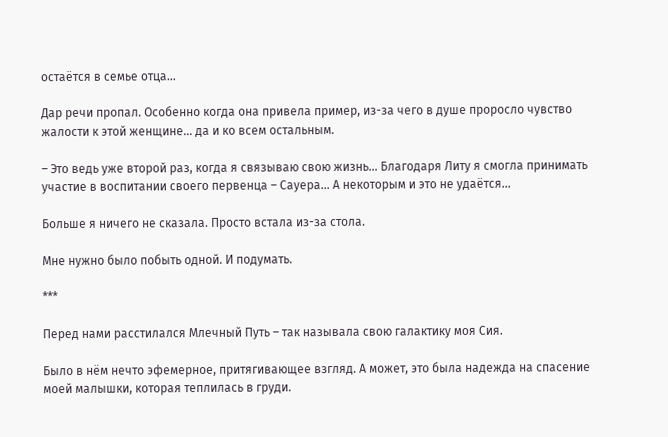остаётся в семье отца…

Дар речи пропал. Особенно когда она привела пример, из-за чего в душе проросло чувство жалости к этой женщине… да и ко всем остальным.

– Это ведь уже второй раз, когда я связываю свою жизнь… Благодаря Литу я смогла принимать участие в воспитании своего первенца – Сауера… А некоторым и это не удаётся…

Больше я ничего не сказала. Просто встала из-за стола.

Мне нужно было побыть одной. И подумать.

***

Перед нами расстилался Млечный Путь – так называла свою галактику моя Сия.

Было в нём нечто эфемерное, притягивающее взгляд. А может, это была надежда на спасение моей малышки, которая теплилась в груди.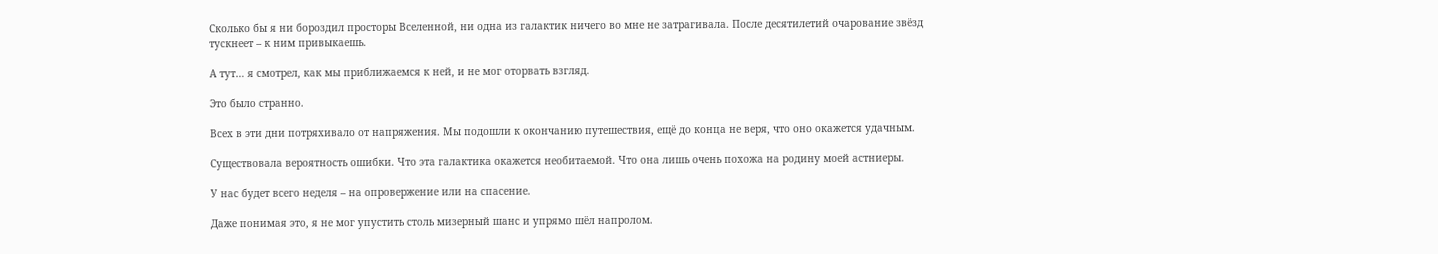Сколько бы я ни бороздил просторы Вселенной, ни одна из галактик ничего во мне не затрагивала. После десятилетий очарование звёзд тускнеет – к ним привыкаешь.

А тут… я смотрел, как мы приближаемся к ней, и не мог оторвать взгляд.

Это было странно.

Всех в эти дни потряхивало от напряжения. Мы подошли к окончанию путешествия, ещё до конца не веря, что оно окажется удачным.

Существовала вероятность ошибки. Что эта галактика окажется необитаемой. Что она лишь очень похожа на родину моей астниеры.

У нас будет всего неделя – на опровержение или на спасение.

Даже понимая это, я не мог упустить столь мизерный шанс и упрямо шёл напролом.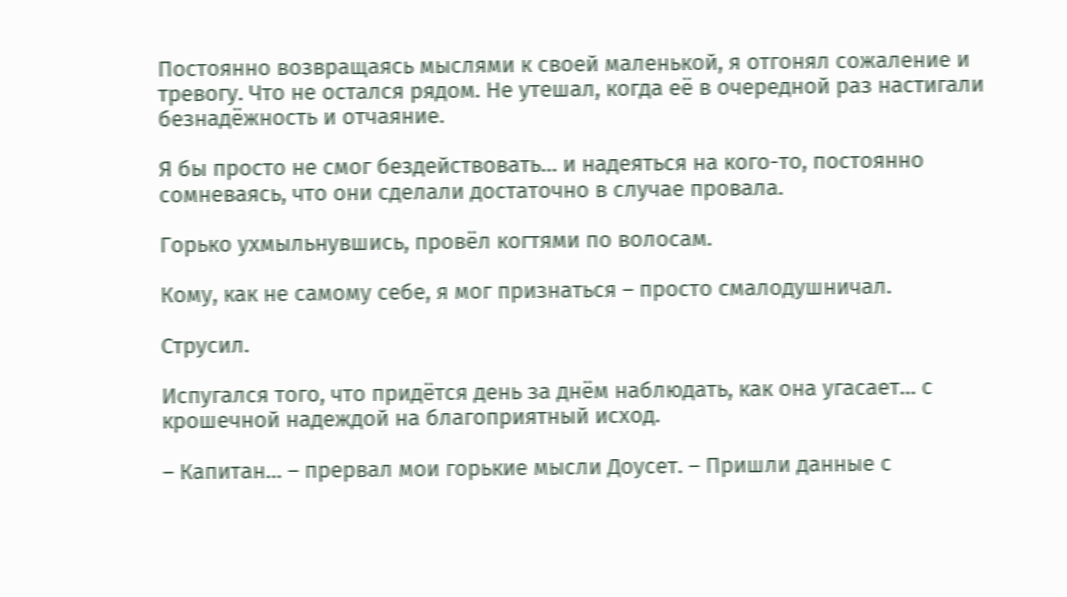Постоянно возвращаясь мыслями к своей маленькой, я отгонял сожаление и тревогу. Что не остался рядом. Не утешал, когда её в очередной раз настигали безнадёжность и отчаяние.

Я бы просто не смог бездействовать… и надеяться на кого-то, постоянно сомневаясь, что они сделали достаточно в случае провала.

Горько ухмыльнувшись, провёл когтями по волосам.

Кому, как не самому себе, я мог признаться – просто смалодушничал.

Струсил.

Испугался того, что придётся день за днём наблюдать, как она угасает… с крошечной надеждой на благоприятный исход.

– Капитан… – прервал мои горькие мысли Доусет. – Пришли данные с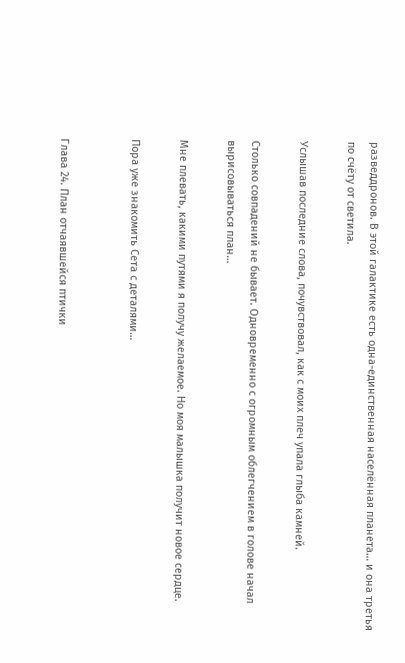разведдронов. В этой галактике есть одна-единственная населённая планета… и она третья по счёту от светила.

Услышав последние слова, почувствовал, как с моих плеч упала глыба камней.

Столько совпадений не бывает. Одновременно с огромным облегчением в голове начал вырисовываться план…

Мне плевать, какими путями я получу желаемое. Но моя малышка получит новое сердце.

Пора уже знакомить Сета с деталями…


Глава 24. План отчаявшейся птички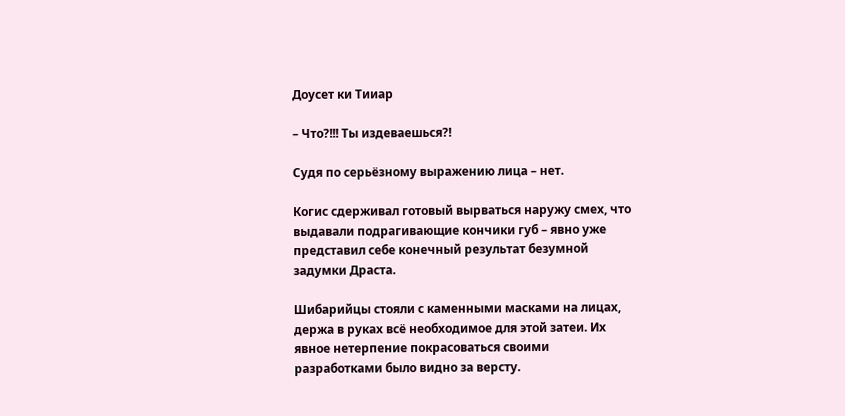Доусет ки Тииар

– Что?!!! Ты издеваешься?!

Судя по серьёзному выражению лица – нет.

Когис сдерживал готовый вырваться наружу смех, что выдавали подрагивающие кончики губ – явно уже представил себе конечный результат безумной задумки Драста.

Шибарийцы стояли с каменными масками на лицах, держа в руках всё необходимое для этой затеи. Их явное нетерпение покрасоваться своими разработками было видно за версту.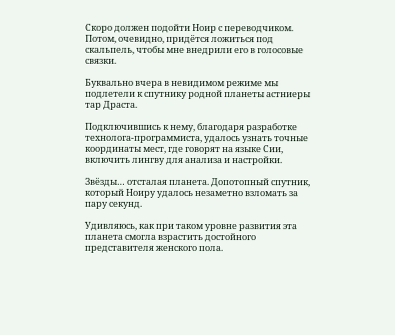Скоро должен подойти Ноир с переводчиком. Потом, очевидно, придётся ложиться под скальпель, чтобы мне внедрили его в голосовые связки.

Буквально вчера в невидимом режиме мы подлетели к спутнику родной планеты астниеры тар Драста.

Подключившись к нему, благодаря разработке технолога-программиста, удалось узнать точные координаты мест, где говорят на языке Сии, включить лингву для анализа и настройки.

Звёзды… отсталая планета. Допотопный спутник, который Ноиру удалось незаметно взломать за пару секунд.

Удивляюсь, как при таком уровне развития эта планета смогла взрастить достойного представителя женского пола.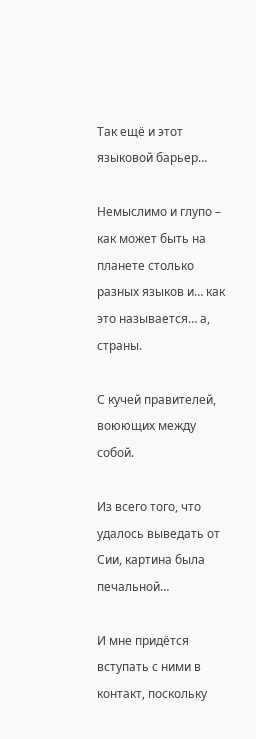Так ещё и этот языковой барьер…

Немыслимо и глупо – как может быть на планете столько разных языков и… как это называется… а, страны.

С кучей правителей, воюющих между собой.

Из всего того, что удалось выведать от Сии, картина была печальной…

И мне придётся вступать с ними в контакт, поскольку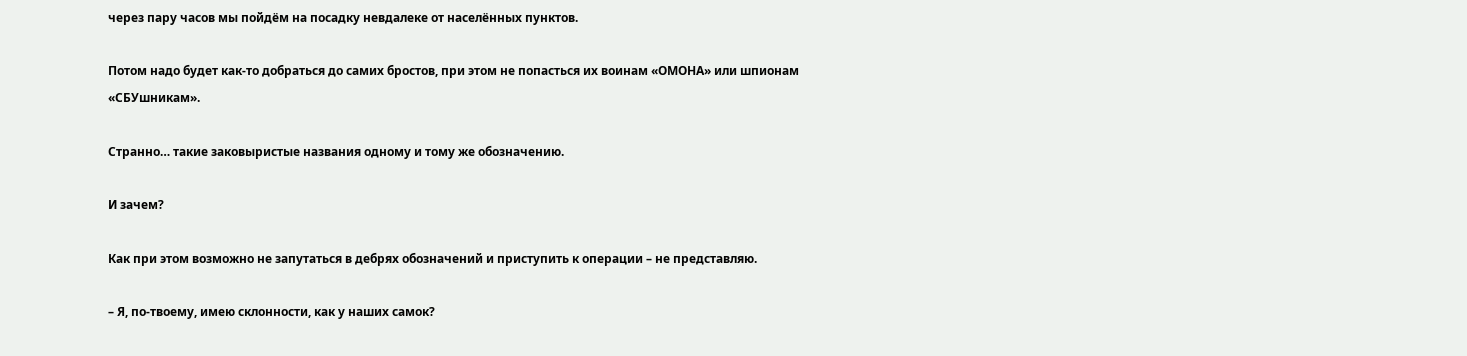через пару часов мы пойдём на посадку невдалеке от населённых пунктов.

Потом надо будет как-то добраться до самих бростов, при этом не попасться их воинам «ОМОНА» или шпионам «СБУшникам».

Странно… такие заковыристые названия одному и тому же обозначению.

И зачем?

Как при этом возможно не запутаться в дебрях обозначений и приступить к операции – не представляю.

– Я, по-твоему, имею склонности, как у наших самок?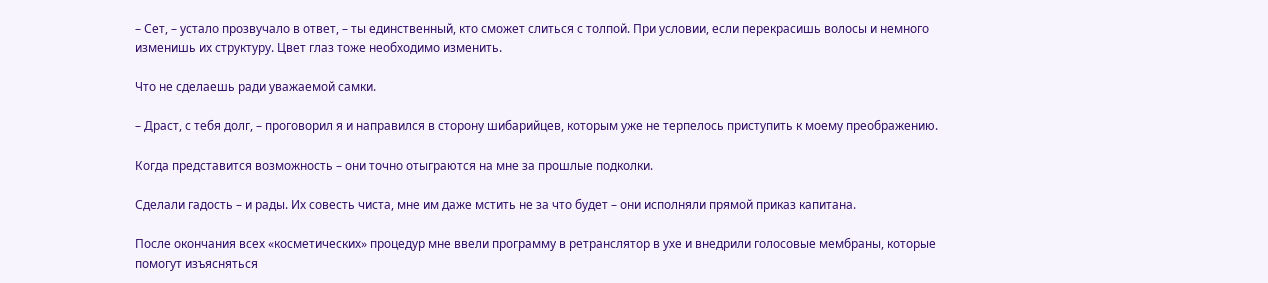– Сет, – устало прозвучало в ответ, – ты единственный, кто сможет слиться с толпой. При условии, если перекрасишь волосы и немного изменишь их структуру. Цвет глаз тоже необходимо изменить.

Что не сделаешь ради уважаемой самки.

– Драст, с тебя долг, – проговорил я и направился в сторону шибарийцев, которым уже не терпелось приступить к моему преображению.

Когда представится возможность – они точно отыграются на мне за прошлые подколки.

Сделали гадость – и рады. Их совесть чиста, мне им даже мстить не за что будет – они исполняли прямой приказ капитана.

После окончания всех «косметических» процедур мне ввели программу в ретранслятор в ухе и внедрили голосовые мембраны, которые помогут изъясняться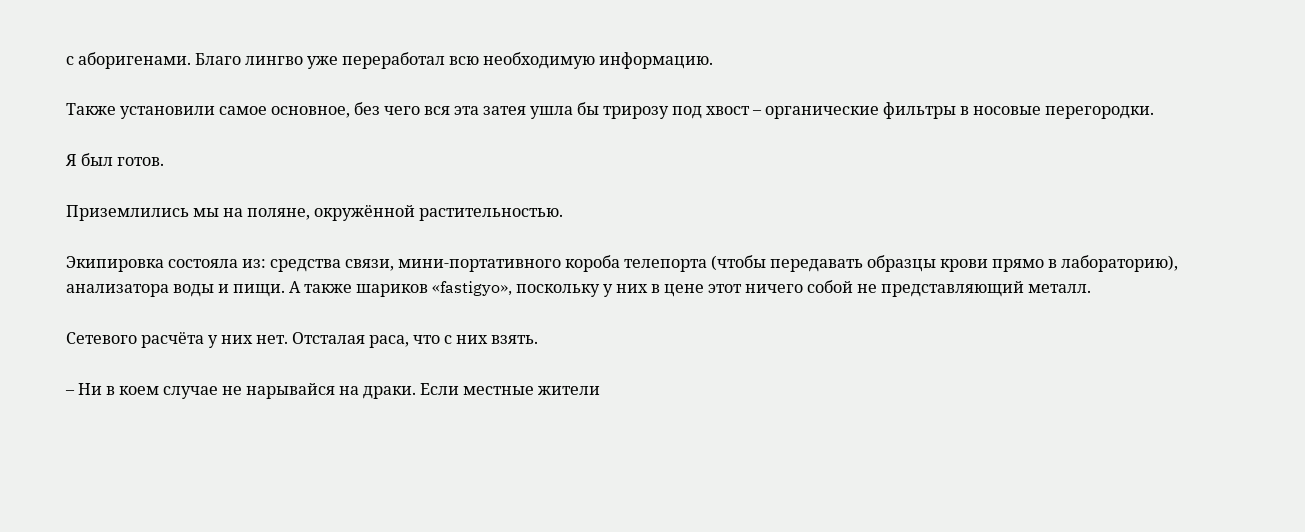с аборигенами. Благо лингво уже переработал всю необходимую информацию.

Также установили самое основное, без чего вся эта затея ушла бы трирозу под хвост – органические фильтры в носовые перегородки.

Я был готов.

Приземлились мы на поляне, окружённой растительностью.

Экипировка состояла из: средства связи, мини-портативного короба телепорта (чтобы передавать образцы крови прямо в лабораторию), анализатора воды и пищи. А также шариков «fastigyo», поскольку у них в цене этот ничего собой не представляющий металл.

Сетевого расчёта у них нет. Отсталая раса, что с них взять.

– Ни в коем случае не нарывайся на драки. Если местные жители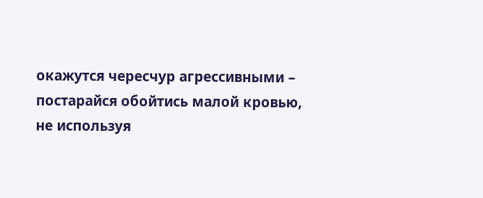окажутся чересчур агрессивными – постарайся обойтись малой кровью, не используя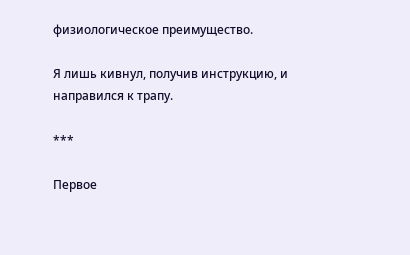физиологическое преимущество.

Я лишь кивнул, получив инструкцию, и направился к трапу.

***

Первое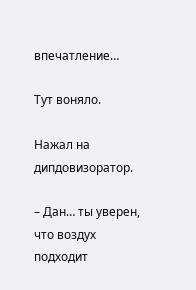впечатление…

Тут воняло.

Нажал на дипдовизоратор.

– Дан… ты уверен, что воздух подходит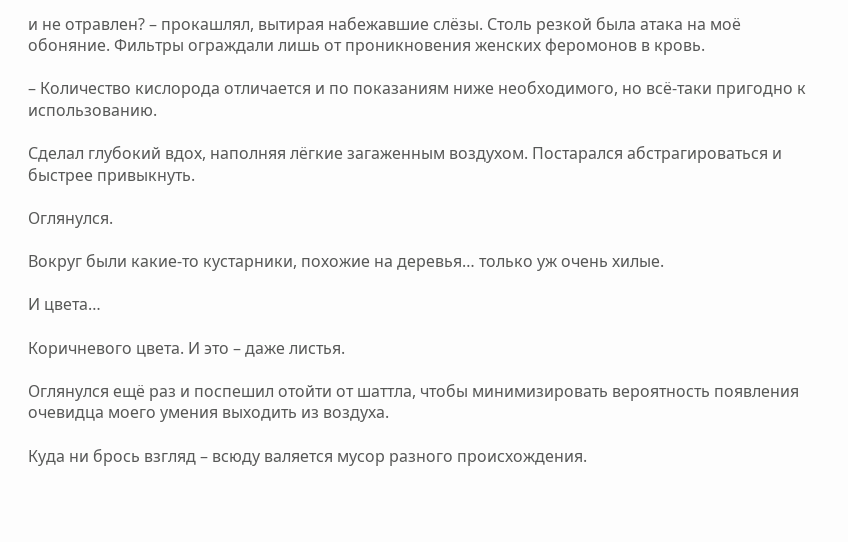и не отравлен? – прокашлял, вытирая набежавшие слёзы. Столь резкой была атака на моё обоняние. Фильтры ограждали лишь от проникновения женских феромонов в кровь.

– Количество кислорода отличается и по показаниям ниже необходимого, но всё-таки пригодно к использованию.

Сделал глубокий вдох, наполняя лёгкие загаженным воздухом. Постарался абстрагироваться и быстрее привыкнуть.

Оглянулся.

Вокруг были какие-то кустарники, похожие на деревья… только уж очень хилые.

И цвета…

Коричневого цвета. И это – даже листья.

Оглянулся ещё раз и поспешил отойти от шаттла, чтобы минимизировать вероятность появления очевидца моего умения выходить из воздуха.

Куда ни брось взгляд – всюду валяется мусор разного происхождения.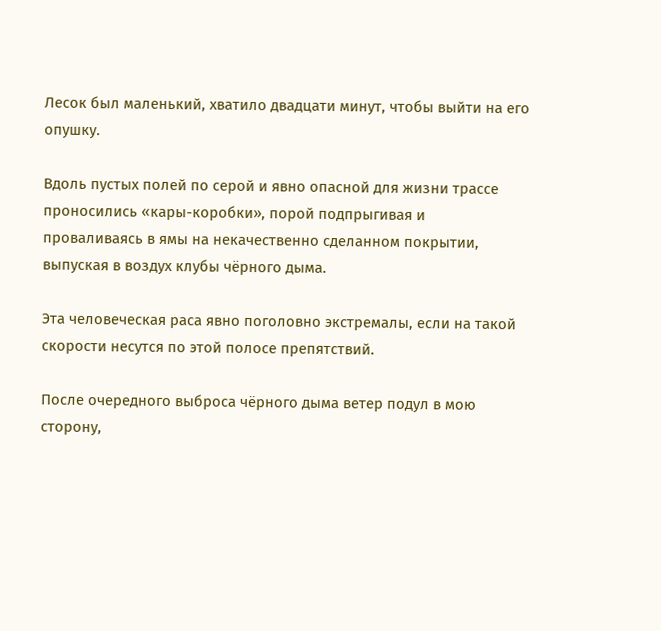Лесок был маленький, хватило двадцати минут, чтобы выйти на его опушку.

Вдоль пустых полей по серой и явно опасной для жизни трассе проносились «кары-коробки», порой подпрыгивая и проваливаясь в ямы на некачественно сделанном покрытии, выпуская в воздух клубы чёрного дыма.

Эта человеческая раса явно поголовно экстремалы, если на такой скорости несутся по этой полосе препятствий.

После очередного выброса чёрного дыма ветер подул в мою сторону,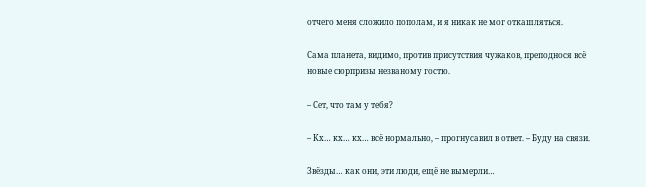отчего меня сложило пополам, и я никак не мог откашляться.

Сама планета, видимо, против присутствия чужаков, преподнося всё новые сюрпризы незваному гостю.

– Сет, что там у тебя?

– Кх… кх… кх… всё нормально, – прогнусавил в ответ. – Буду на связи.

Звёзды… как они, эти люди, ещё не вымерли…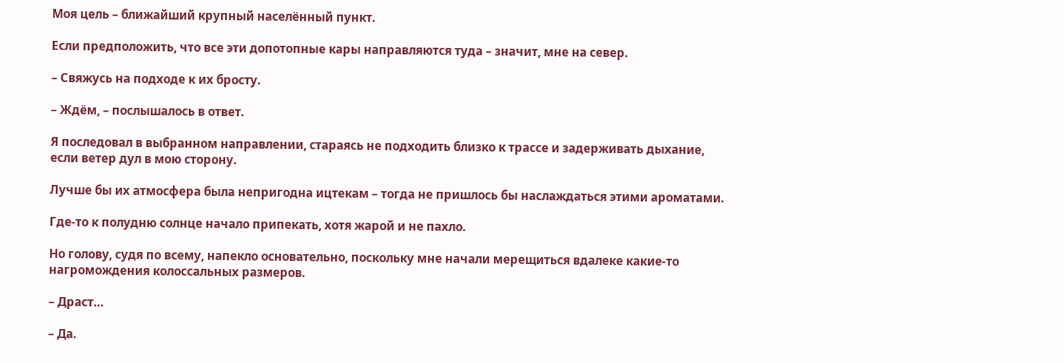Моя цель – ближайший крупный населённый пункт.

Если предположить, что все эти допотопные кары направляются туда – значит, мне на север.

– Свяжусь на подходе к их бросту.

– Ждём, – послышалось в ответ.

Я последовал в выбранном направлении, стараясь не подходить близко к трассе и задерживать дыхание, если ветер дул в мою сторону.

Лучше бы их атмосфера была непригодна ицтекам – тогда не пришлось бы наслаждаться этими ароматами.

Где-то к полудню солнце начало припекать, хотя жарой и не пахло.

Но голову, судя по всему, напекло основательно, поскольку мне начали мерещиться вдалеке какие-то нагромождения колоссальных размеров.

– Драст…

– Да.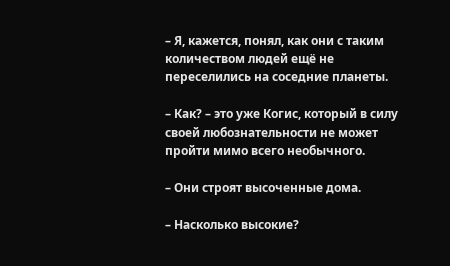– Я, кажется, понял, как они с таким количеством людей ещё не переселились на соседние планеты.

– Как? – это уже Когис, который в силу своей любознательности не может пройти мимо всего необычного.

– Они строят высоченные дома.

– Насколько высокие?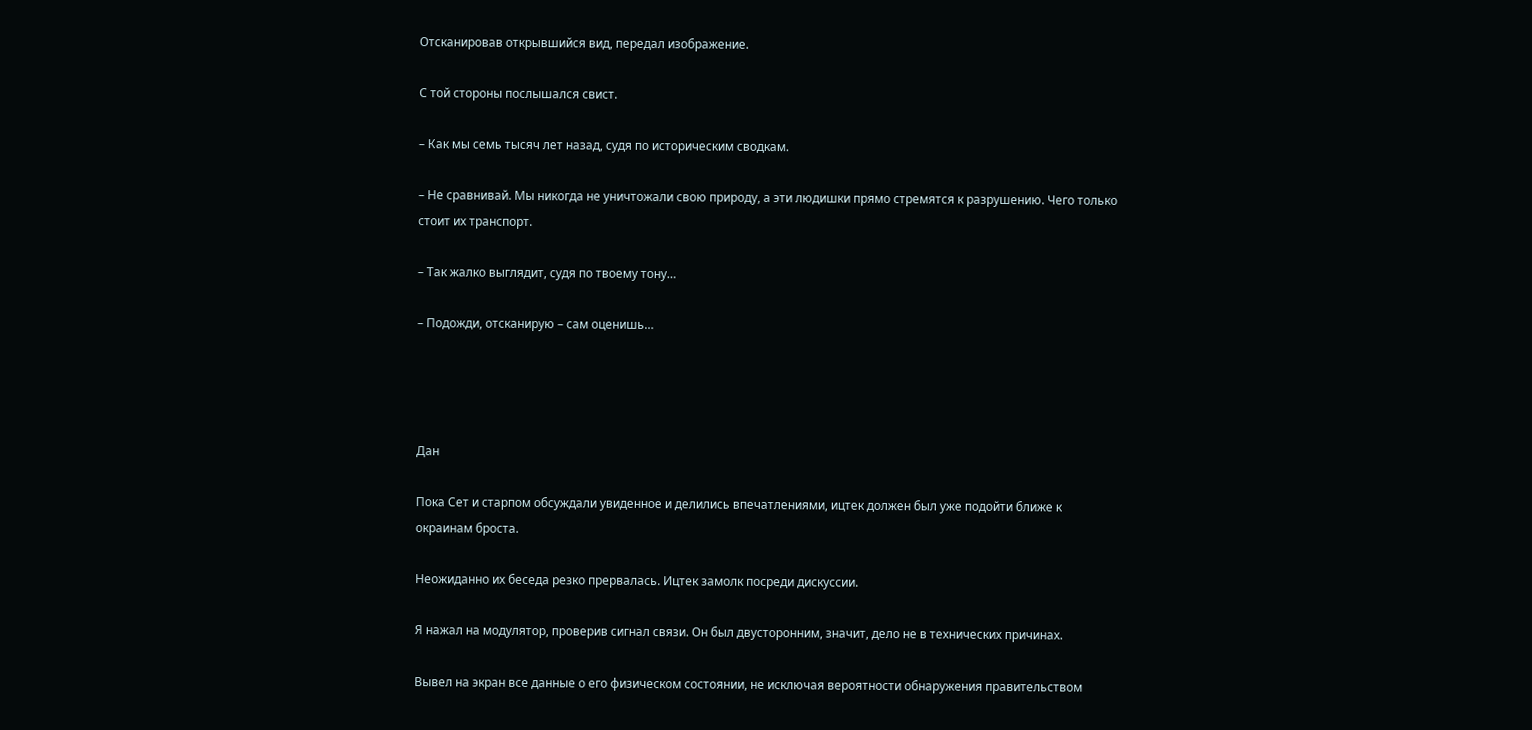Отсканировав открывшийся вид, передал изображение.

С той стороны послышался свист.

– Как мы семь тысяч лет назад, судя по историческим сводкам.

– Не сравнивай. Мы никогда не уничтожали свою природу, а эти людишки прямо стремятся к разрушению. Чего только стоит их транспорт.

– Так жалко выглядит, судя по твоему тону…

– Подожди, отсканирую – сам оценишь…




Дан

Пока Сет и старпом обсуждали увиденное и делились впечатлениями, ицтек должен был уже подойти ближе к окраинам броста.

Неожиданно их беседа резко прервалась. Ицтек замолк посреди дискуссии.

Я нажал на модулятор, проверив сигнал связи. Он был двусторонним, значит, дело не в технических причинах.

Вывел на экран все данные о его физическом состоянии, не исключая вероятности обнаружения правительством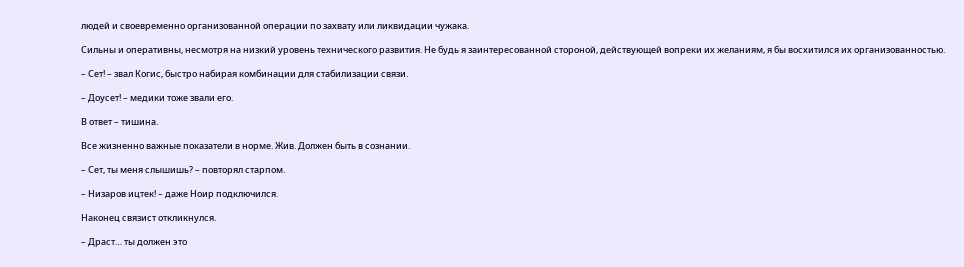людей и своевременно организованной операции по захвату или ликвидации чужака.

Сильны и оперативны, несмотря на низкий уровень технического развития. Не будь я заинтересованной стороной, действующей вопреки их желаниям, я бы восхитился их организованностью.

– Сет! – звал Когис, быстро набирая комбинации для стабилизации связи.

– Доусет! – медики тоже звали его.

В ответ – тишина.

Все жизненно важные показатели в норме. Жив. Должен быть в сознании.

– Сет, ты меня слышишь? – повторял старпом.

– Низаров ицтек! – даже Ноир подключился.

Наконец связист откликнулся.

– Драст… ты должен это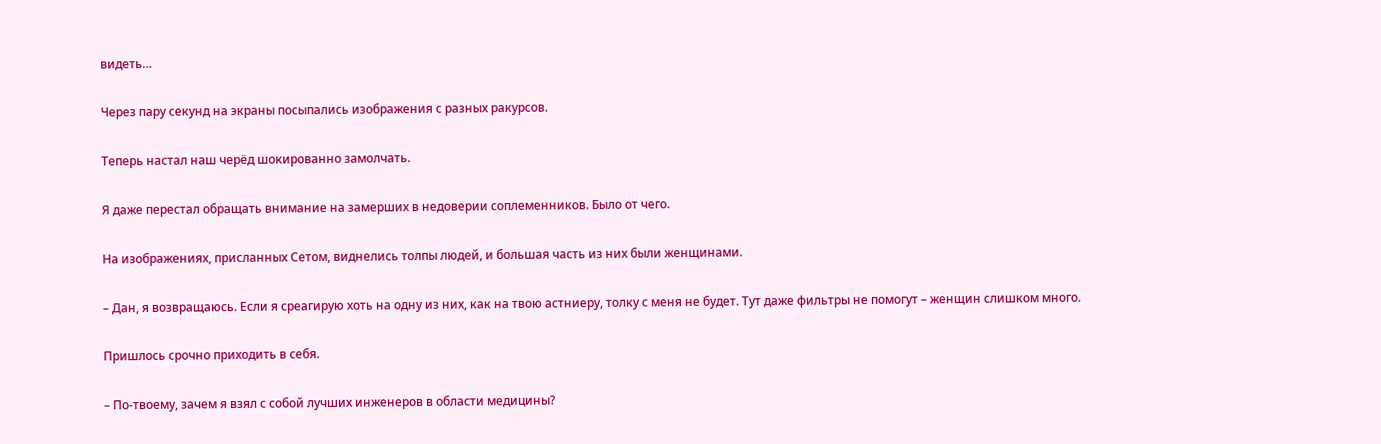видеть…

Через пару секунд на экраны посыпались изображения с разных ракурсов.

Теперь настал наш черёд шокированно замолчать.

Я даже перестал обращать внимание на замерших в недоверии соплеменников. Было от чего.

На изображениях, присланных Сетом, виднелись толпы людей, и большая часть из них были женщинами.

– Дан, я возвращаюсь. Если я среагирую хоть на одну из них, как на твою астниеру, толку с меня не будет. Тут даже фильтры не помогут – женщин слишком много.

Пришлось срочно приходить в себя.

– По-твоему, зачем я взял с собой лучших инженеров в области медицины?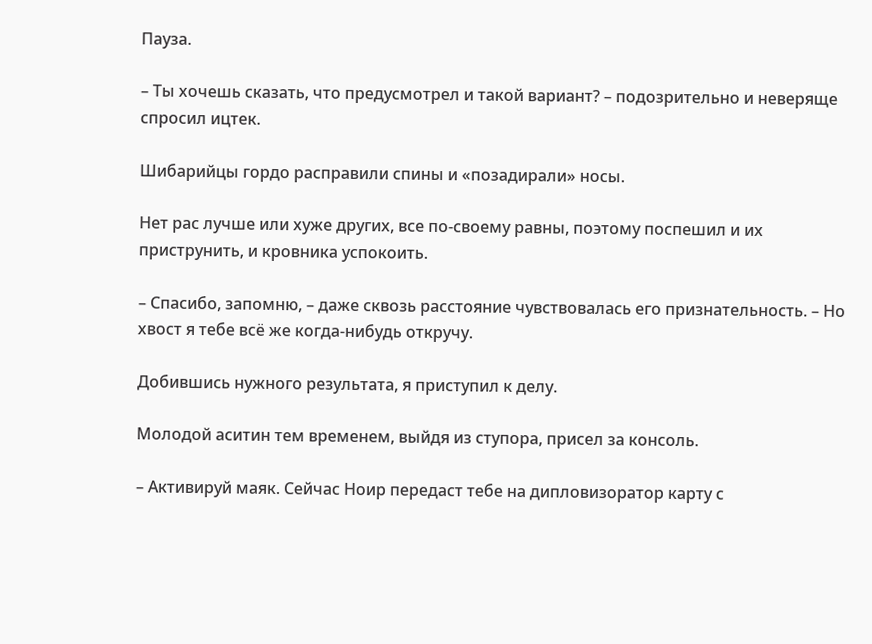Пауза.

– Ты хочешь сказать, что предусмотрел и такой вариант? – подозрительно и неверяще спросил ицтек.

Шибарийцы гордо расправили спины и «позадирали» носы.

Нет рас лучше или хуже других, все по-своему равны, поэтому поспешил и их приструнить, и кровника успокоить.

– Спасибо, запомню, – даже сквозь расстояние чувствовалась его признательность. – Но хвост я тебе всё же когда-нибудь откручу.

Добившись нужного результата, я приступил к делу.

Молодой аситин тем временем, выйдя из ступора, присел за консоль.

– Активируй маяк. Сейчас Ноир передаст тебе на дипловизоратор карту с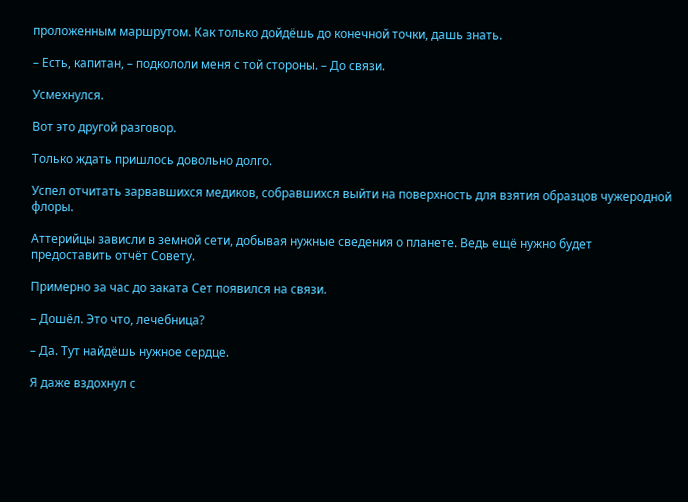проложенным маршрутом. Как только дойдёшь до конечной точки, дашь знать.

– Есть, капитан, – подкололи меня с той стороны. – До связи.

Усмехнулся.

Вот это другой разговор.

Только ждать пришлось довольно долго.

Успел отчитать зарвавшихся медиков, собравшихся выйти на поверхность для взятия образцов чужеродной флоры.

Аттерийцы зависли в земной сети, добывая нужные сведения о планете. Ведь ещё нужно будет предоставить отчёт Совету.

Примерно за час до заката Сет появился на связи.

– Дошёл. Это что, лечебница?

– Да. Тут найдёшь нужное сердце.

Я даже вздохнул с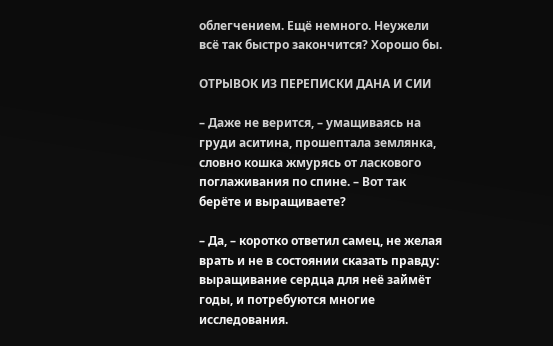облегчением. Ещё немного. Неужели всё так быстро закончится? Хорошо бы.

ОТРЫВОК ИЗ ПЕРЕПИСКИ ДАНА И СИИ

– Даже не верится, – умащиваясь на груди аситина, прошептала землянка, словно кошка жмурясь от ласкового поглаживания по спине. – Вот так берёте и выращиваете?

– Да, – коротко ответил самец, не желая врать и не в состоянии сказать правду: выращивание сердца для неё займёт годы, и потребуются многие исследования.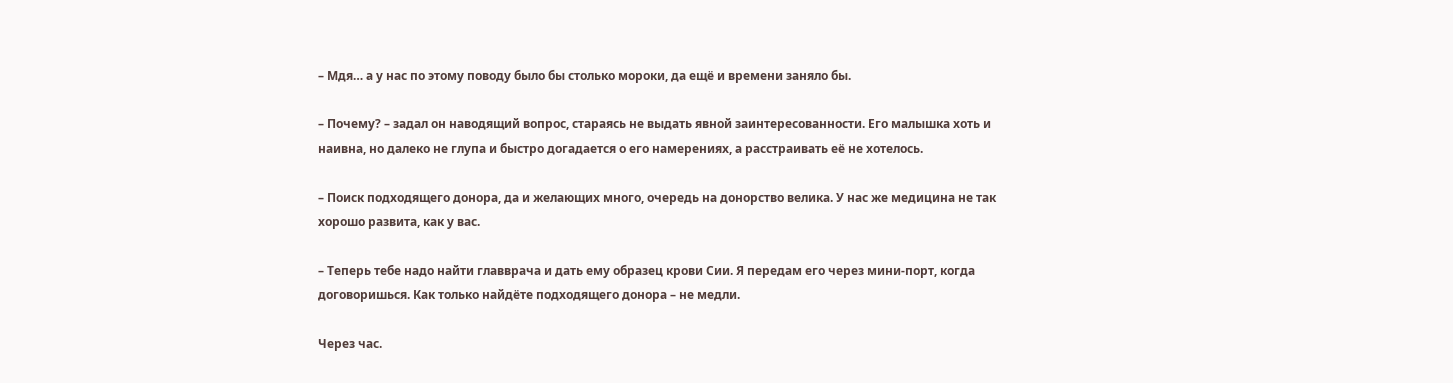– Мдя… а у нас по этому поводу было бы столько мороки, да ещё и времени заняло бы.

– Почему? – задал он наводящий вопрос, стараясь не выдать явной заинтересованности. Его малышка хоть и наивна, но далеко не глупа и быстро догадается о его намерениях, а расстраивать её не хотелось.

– Поиск подходящего донора, да и желающих много, очередь на донорство велика. У нас же медицина не так хорошо развита, как у вас.

– Теперь тебе надо найти главврача и дать ему образец крови Сии. Я передам его через мини-порт, когда договоришься. Как только найдёте подходящего донора – не медли.

Через час.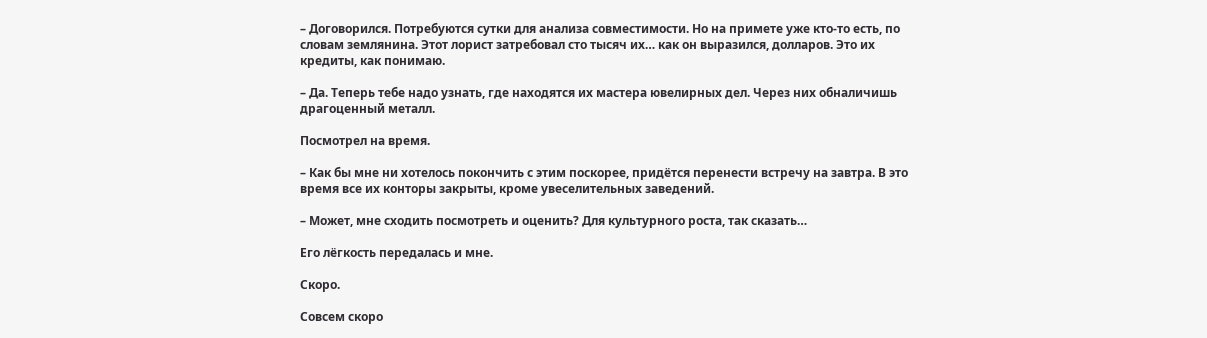– Договорился. Потребуются сутки для анализа совместимости. Но на примете уже кто-то есть, по словам землянина. Этот лорист затребовал сто тысяч их… как он выразился, долларов. Это их кредиты, как понимаю.

– Да. Теперь тебе надо узнать, где находятся их мастера ювелирных дел. Через них обналичишь драгоценный металл.

Посмотрел на время.

– Как бы мне ни хотелось покончить с этим поскорее, придётся перенести встречу на завтра. В это время все их конторы закрыты, кроме увеселительных заведений.

– Может, мне сходить посмотреть и оценить? Для культурного роста, так сказать…

Его лёгкость передалась и мне.

Скоро.

Совсем скоро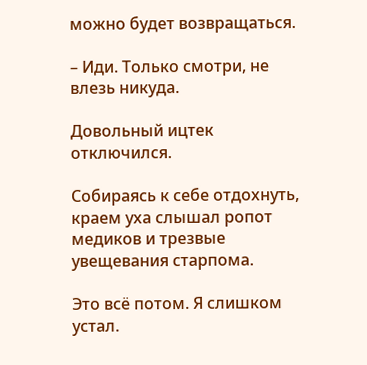можно будет возвращаться.

– Иди. Только смотри, не влезь никуда.

Довольный ицтек отключился.

Собираясь к себе отдохнуть, краем уха слышал ропот медиков и трезвые увещевания старпома.

Это всё потом. Я слишком устал.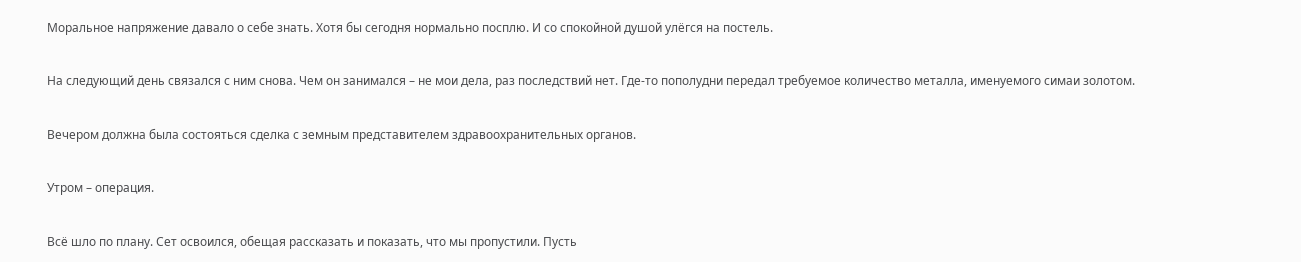Моральное напряжение давало о себе знать. Хотя бы сегодня нормально посплю. И со спокойной душой улёгся на постель.

На следующий день связался с ним снова. Чем он занимался – не мои дела, раз последствий нет. Где-то пополудни передал требуемое количество металла, именуемого симаи золотом.

Вечером должна была состояться сделка с земным представителем здравоохранительных органов.

Утром – операция.

Всё шло по плану. Сет освоился, обещая рассказать и показать, что мы пропустили. Пусть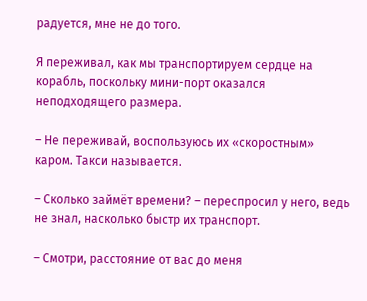радуется, мне не до того.

Я переживал, как мы транспортируем сердце на корабль, поскольку мини-порт оказался неподходящего размера.

– Не переживай, воспользуюсь их «скоростным» каром. Такси называется.

– Сколько займёт времени? – переспросил у него, ведь не знал, насколько быстр их транспорт.

– Смотри, расстояние от вас до меня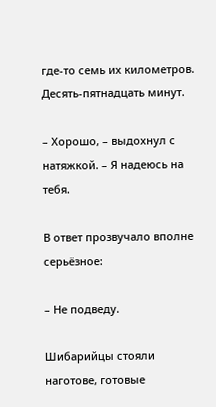где-то семь их километров. Десять-пятнадцать минут.

– Хорошо, – выдохнул с натяжкой. – Я надеюсь на тебя.

В ответ прозвучало вполне серьёзное:

– Не подведу.

Шибарийцы стояли наготове, готовые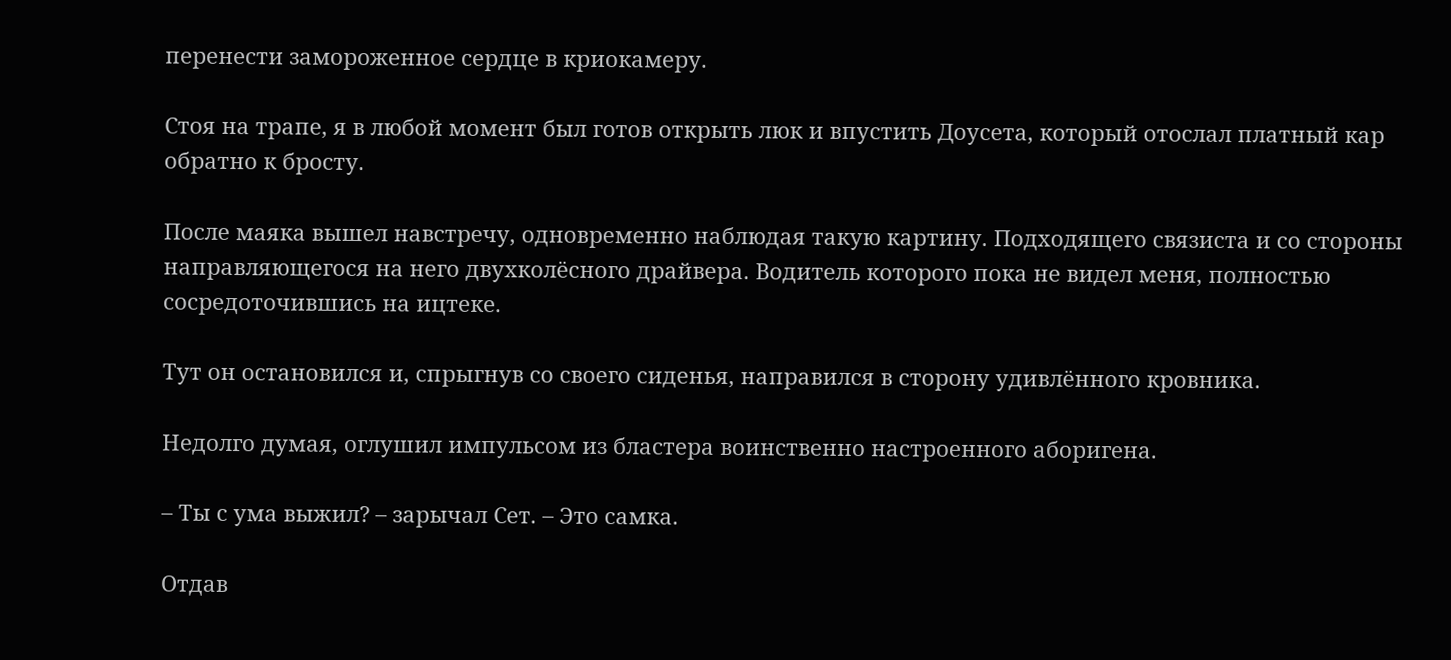перенести замороженное сердце в криокамеру.

Стоя на трапе, я в любой момент был готов открыть люк и впустить Доусета, который отослал платный кар обратно к бросту.

После маяка вышел навстречу, одновременно наблюдая такую картину. Подходящего связиста и со стороны направляющегося на него двухколёсного драйвера. Водитель которого пока не видел меня, полностью сосредоточившись на ицтеке.

Тут он остановился и, спрыгнув со своего сиденья, направился в сторону удивлённого кровника.

Недолго думая, оглушил импульсом из бластера воинственно настроенного аборигена.

– Ты с ума выжил? – зарычал Сет. – Это самка.

Отдав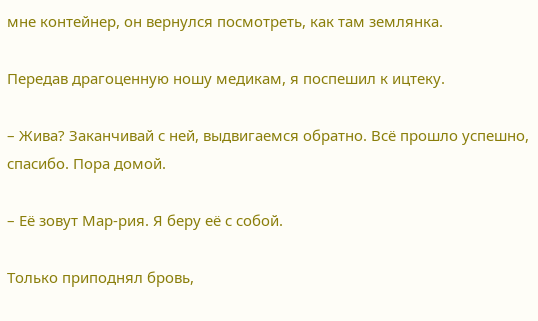мне контейнер, он вернулся посмотреть, как там землянка.

Передав драгоценную ношу медикам, я поспешил к ицтеку.

– Жива? Заканчивай с ней, выдвигаемся обратно. Всё прошло успешно, спасибо. Пора домой.

– Её зовут Мар-рия. Я беру её с собой.

Только приподнял бровь,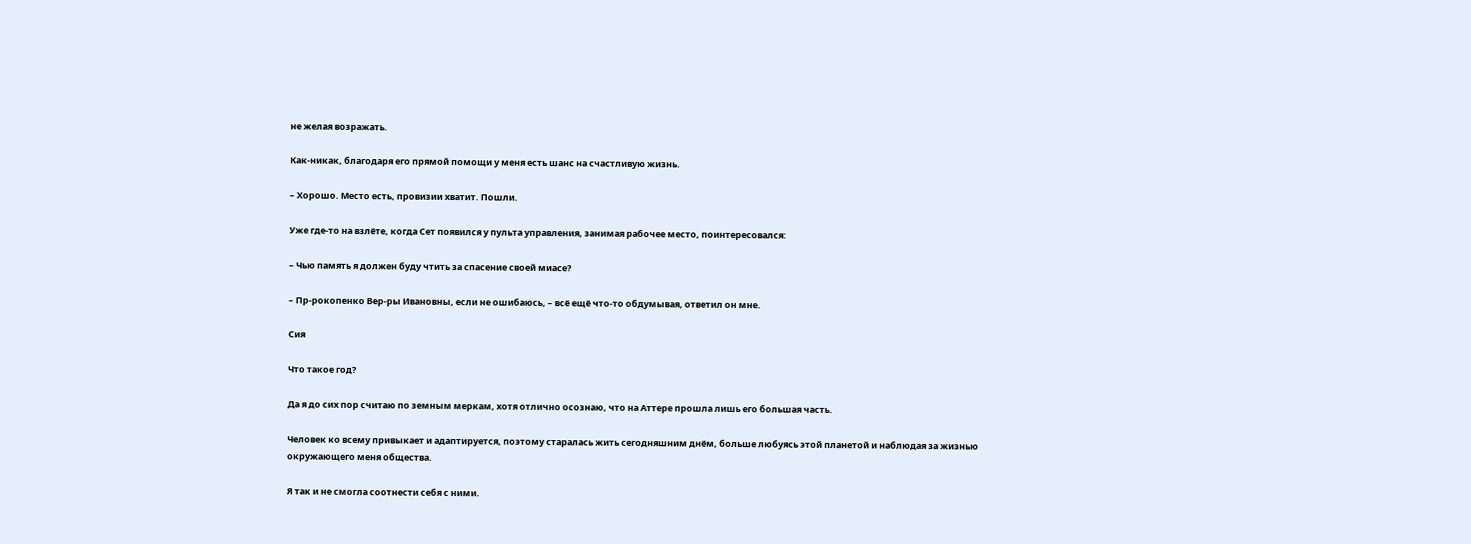не желая возражать.

Как-никак, благодаря его прямой помощи у меня есть шанс на счастливую жизнь.

– Хорошо. Место есть, провизии хватит. Пошли.

Уже где-то на взлёте, когда Сет появился у пульта управления, занимая рабочее место, поинтересовался:

– Чью память я должен буду чтить за спасение своей миасе?

– Пр-рокопенко Вер-ры Ивановны, если не ошибаюсь, – всё ещё что-то обдумывая, ответил он мне.

Сия

Что такое год?

Да я до сих пор считаю по земным меркам, хотя отлично осознаю, что на Аттере прошла лишь его большая часть.

Человек ко всему привыкает и адаптируется, поэтому старалась жить сегодняшним днём, больше любуясь этой планетой и наблюдая за жизнью окружающего меня общества.

Я так и не смогла соотнести себя с ними.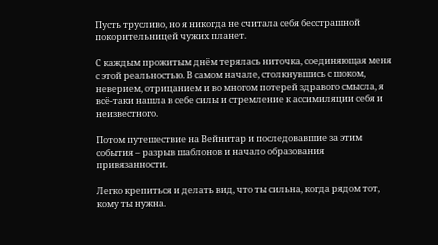Пусть трусливо, но я никогда не считала себя бесстрашной покорительницей чужих планет.

С каждым прожитым днём терялась ниточка, соединяющая меня с этой реальностью. В самом начале, столкнувшись с шоком, неверием, отрицанием и во многом потерей здравого смысла, я всё-таки нашла в себе силы и стремление к ассимиляции себя и неизвестного.

Потом путешествие на Вейнитар и последовавшие за этим события – разрыв шаблонов и начало образования привязанности.

Легко крепиться и делать вид, что ты сильна, когда рядом тот, кому ты нужна.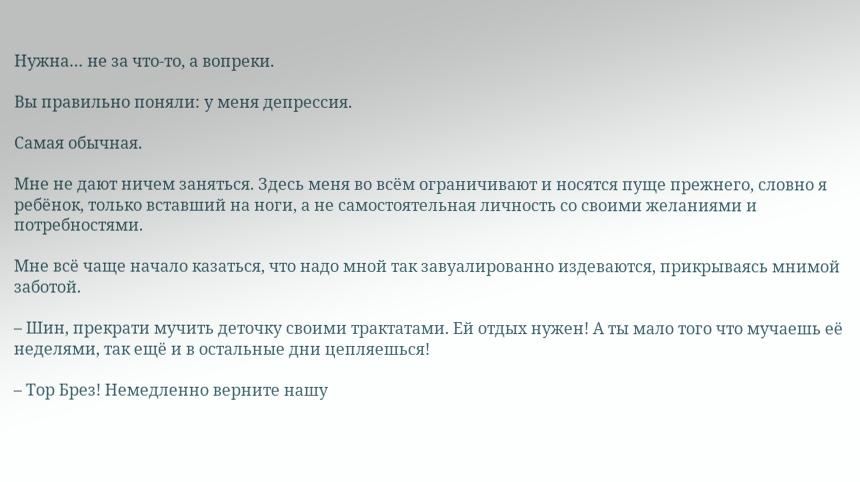Нужна… не за что-то, а вопреки.

Вы правильно поняли: у меня депрессия.

Самая обычная.

Мне не дают ничем заняться. Здесь меня во всём ограничивают и носятся пуще прежнего, словно я ребёнок, только вставший на ноги, а не самостоятельная личность со своими желаниями и потребностями.

Мне всё чаще начало казаться, что надо мной так завуалированно издеваются, прикрываясь мнимой заботой.

– Шин, прекрати мучить деточку своими трактатами. Ей отдых нужен! А ты мало того что мучаешь её неделями, так ещё и в остальные дни цепляешься!

– Тор Брез! Немедленно верните нашу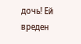дочь! Ей вреден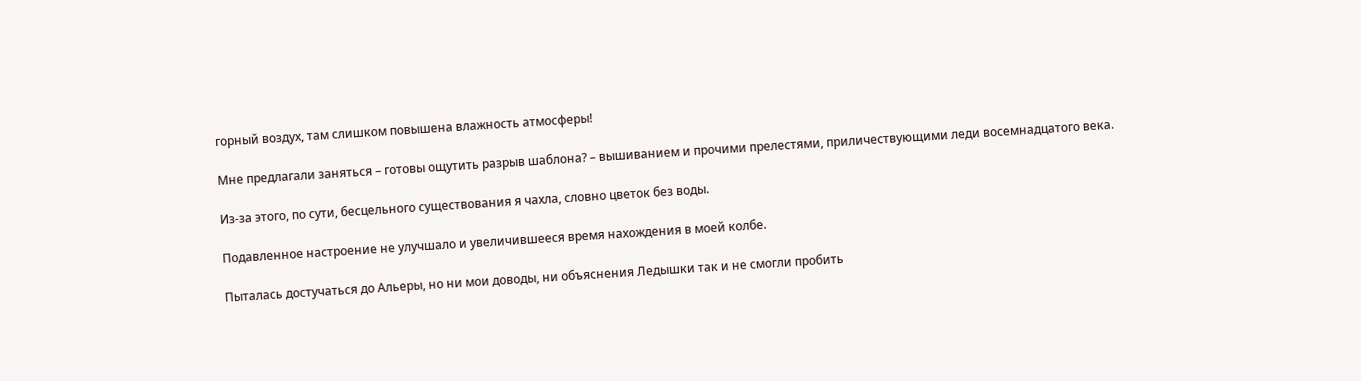горный воздух, там слишком повышена влажность атмосферы!

Мне предлагали заняться – готовы ощутить разрыв шаблона? – вышиванием и прочими прелестями, приличествующими леди восемнадцатого века.

Из-за этого, по сути, бесцельного существования я чахла, словно цветок без воды.

Подавленное настроение не улучшало и увеличившееся время нахождения в моей колбе.

Пыталась достучаться до Альеры, но ни мои доводы, ни объяснения Ледышки так и не смогли пробить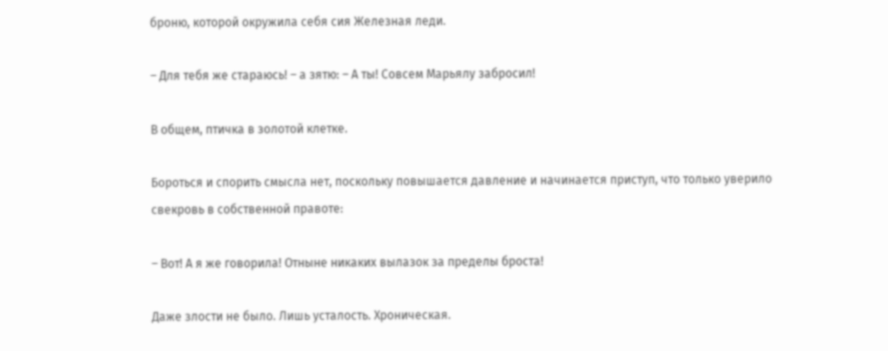броню, которой окружила себя сия Железная леди.

– Для тебя же стараюсь! – а зятю: – А ты! Совсем Марьялу забросил!

В общем, птичка в золотой клетке.

Бороться и спорить смысла нет, поскольку повышается давление и начинается приступ, что только уверило свекровь в собственной правоте:

– Вот! А я же говорила! Отныне никаких вылазок за пределы броста!

Даже злости не было. Лишь усталость. Хроническая.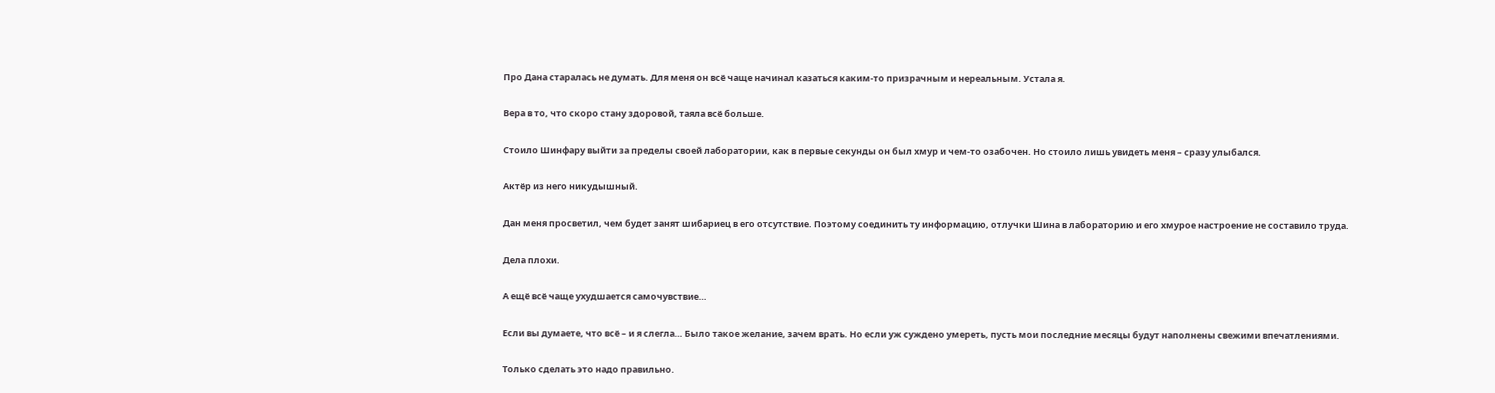Про Дана старалась не думать. Для меня он всё чаще начинал казаться каким-то призрачным и нереальным. Устала я.

Вера в то, что скоро стану здоровой, таяла всё больше.

Стоило Шинфару выйти за пределы своей лаборатории, как в первые секунды он был хмур и чем-то озабочен. Но стоило лишь увидеть меня – сразу улыбался.

Актёр из него никудышный.

Дан меня просветил, чем будет занят шибариец в его отсутствие. Поэтому соединить ту информацию, отлучки Шина в лабораторию и его хмурое настроение не составило труда.

Дела плохи.

А ещё всё чаще ухудшается самочувствие…

Если вы думаете, что всё – и я слегла… Было такое желание, зачем врать. Но если уж суждено умереть, пусть мои последние месяцы будут наполнены свежими впечатлениями.

Только сделать это надо правильно.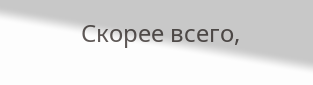Скорее всего,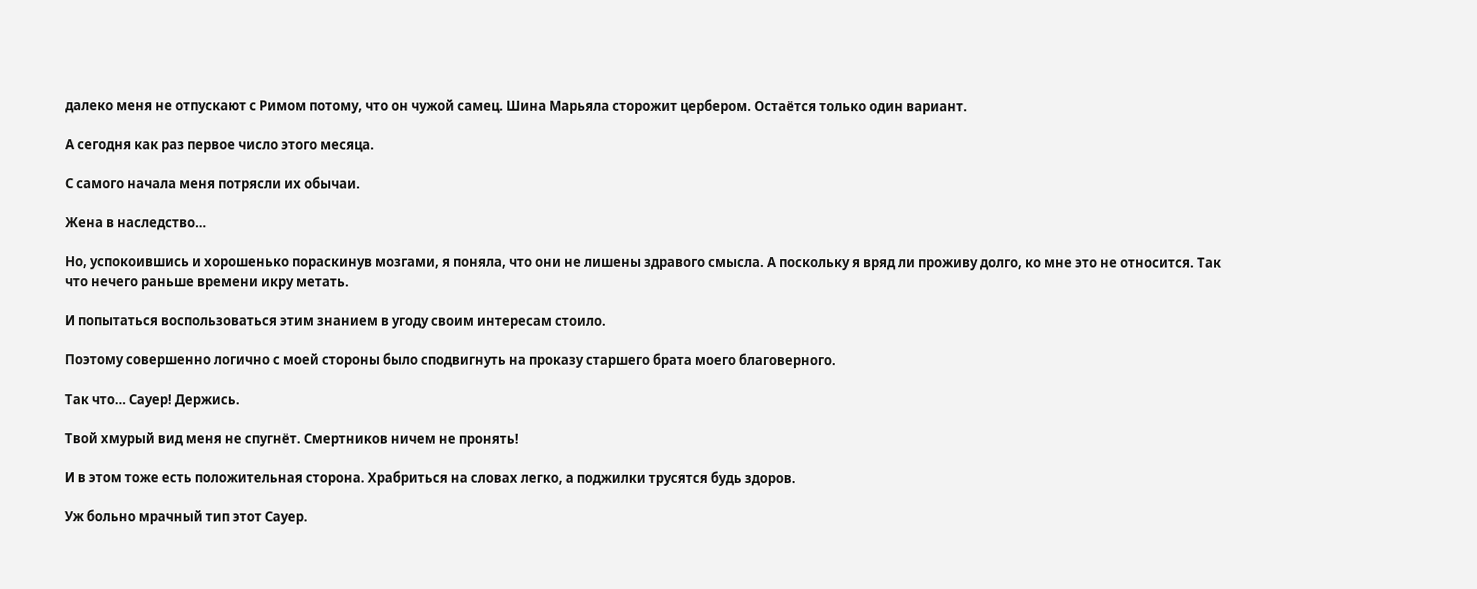далеко меня не отпускают с Римом потому, что он чужой самец. Шина Марьяла сторожит цербером. Остаётся только один вариант.

А сегодня как раз первое число этого месяца.

С самого начала меня потрясли их обычаи.

Жена в наследство…

Но, успокоившись и хорошенько пораскинув мозгами, я поняла, что они не лишены здравого смысла. А поскольку я вряд ли проживу долго, ко мне это не относится. Так что нечего раньше времени икру метать.

И попытаться воспользоваться этим знанием в угоду своим интересам стоило.

Поэтому совершенно логично с моей стороны было сподвигнуть на проказу старшего брата моего благоверного.

Так что… Сауер! Держись.

Твой хмурый вид меня не спугнёт. Смертников ничем не пронять!

И в этом тоже есть положительная сторона. Храбриться на словах легко, а поджилки трусятся будь здоров.

Уж больно мрачный тип этот Сауер.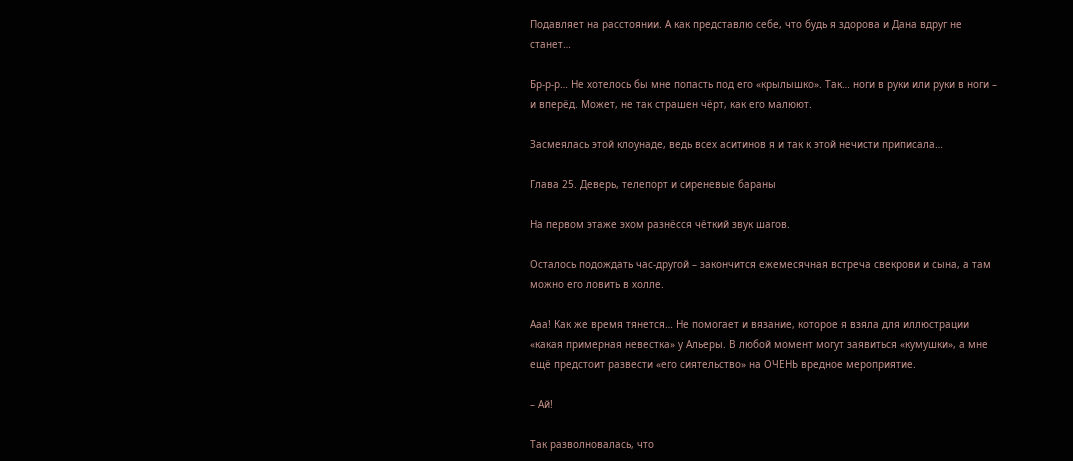Подавляет на расстоянии. А как представлю себе, что будь я здорова и Дана вдруг не станет…

Бр-р-р… Не хотелось бы мне попасть под его «крылышко». Так… ноги в руки или руки в ноги – и вперёд. Может, не так страшен чёрт, как его малюют.

Засмеялась этой клоунаде, ведь всех аситинов я и так к этой нечисти приписала…

Глава 25. Деверь, телепорт и сиреневые бараны

На первом этаже эхом разнёсся чёткий звук шагов.

Осталось подождать час-другой – закончится ежемесячная встреча свекрови и сына, а там можно его ловить в холле.

Ааа! Как же время тянется… Не помогает и вязание, которое я взяла для иллюстрации «какая примерная невестка» у Альеры. В любой момент могут заявиться «кумушки», а мне ещё предстоит развести «его сиятельство» на ОЧЕНЬ вредное мероприятие.

– Ай!

Так разволновалась, что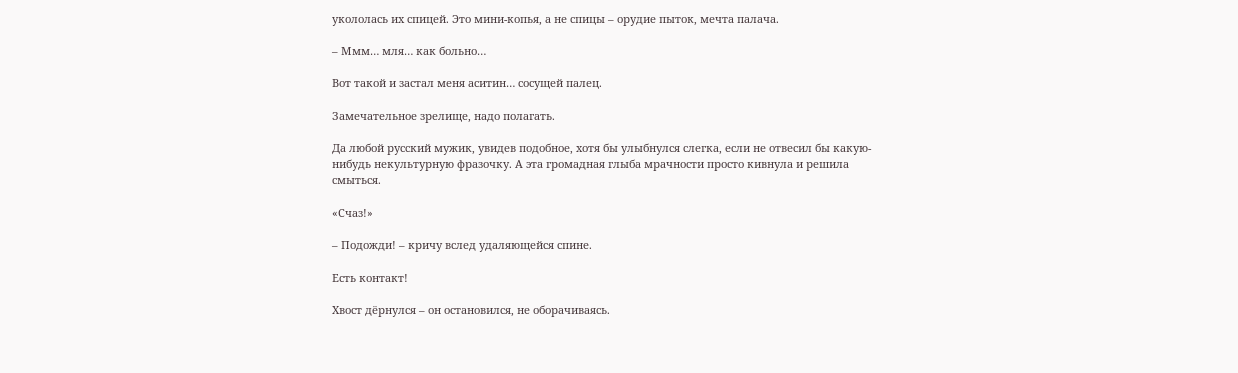укололась их спицей. Это мини-копья, а не спицы – орудие пыток, мечта палача.

– Ммм… мля… как больно…

Вот такой и застал меня аситин… сосущей палец.

Замечательное зрелище, надо полагать.

Да любой русский мужик, увидев подобное, хотя бы улыбнулся слегка, если не отвесил бы какую-нибудь некультурную фразочку. А эта громадная глыба мрачности просто кивнула и решила смыться.

«Счаз!»

– Подожди! – кричу вслед удаляющейся спине.

Есть контакт!

Хвост дёрнулся – он остановился, не оборачиваясь.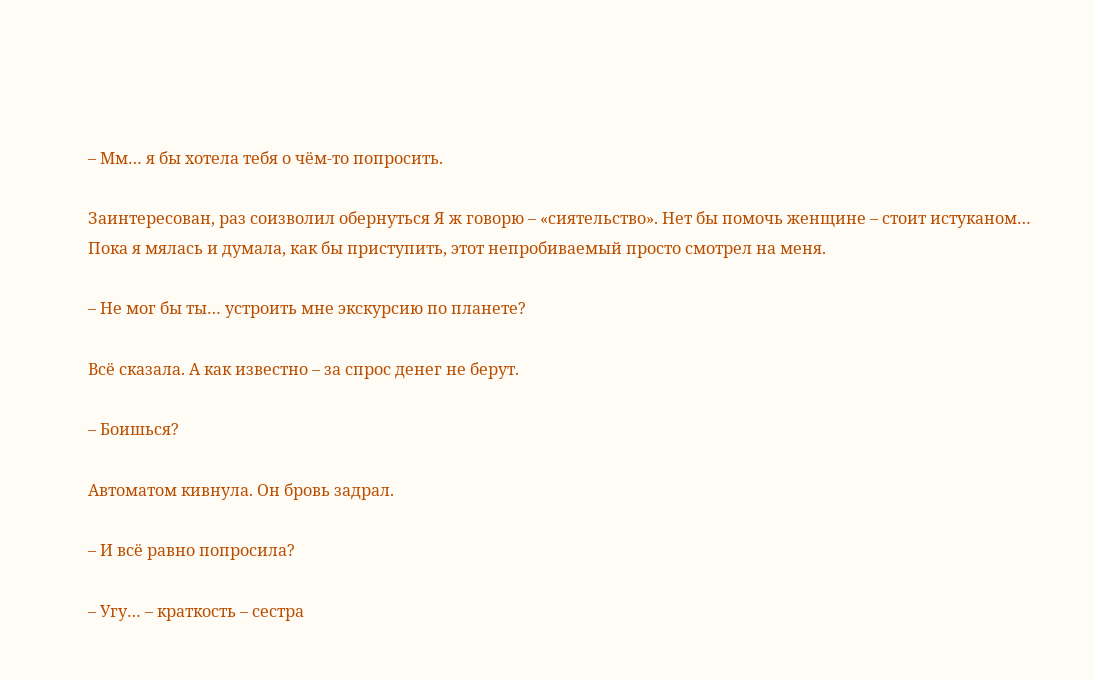– Мм… я бы хотела тебя о чём-то попросить.

Заинтересован, раз соизволил обернуться Я ж говорю – «сиятельство». Нет бы помочь женщине – стоит истуканом… Пока я мялась и думала, как бы приступить, этот непробиваемый просто смотрел на меня.

– Не мог бы ты… устроить мне экскурсию по планете?

Всё сказала. А как известно – за спрос денег не берут.

– Боишься?

Автоматом кивнула. Он бровь задрал.

– И всё равно попросила?

– Угу… – краткость – сестра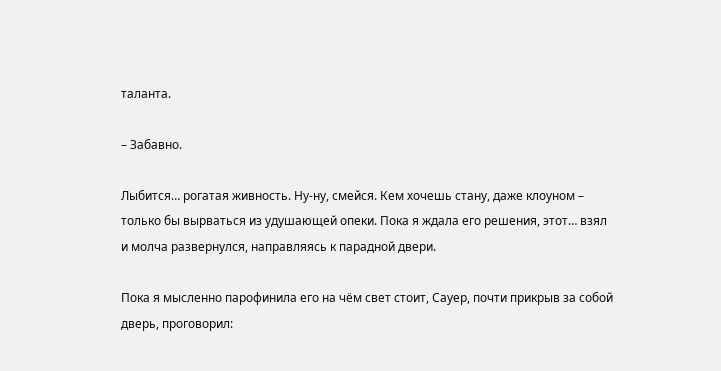таланта.

– Забавно.

Лыбится… рогатая живность. Ну-ну, смейся. Кем хочешь стану, даже клоуном – только бы вырваться из удушающей опеки. Пока я ждала его решения, этот… взял и молча развернулся, направляясь к парадной двери.

Пока я мысленно парофинила его на чём свет стоит, Сауер, почти прикрыв за собой дверь, проговорил: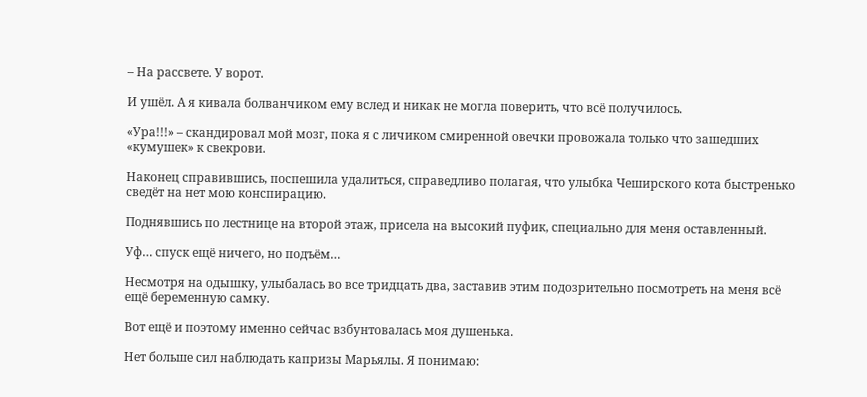– На рассвете. У ворот.

И ушёл. А я кивала болванчиком ему вслед и никак не могла поверить, что всё получилось.

«Ура!!!» – скандировал мой мозг, пока я с личиком смиренной овечки провожала только что зашедших «кумушек» к свекрови.

Наконец справившись, поспешила удалиться, справедливо полагая, что улыбка Чеширского кота быстренько сведёт на нет мою конспирацию.

Поднявшись по лестнице на второй этаж, присела на высокий пуфик, специально для меня оставленный.

Уф… спуск ещё ничего, но подъём…

Несмотря на одышку, улыбалась во все тридцать два, заставив этим подозрительно посмотреть на меня всё ещё беременную самку.

Вот ещё и поэтому именно сейчас взбунтовалась моя душенька.

Нет больше сил наблюдать капризы Марьялы. Я понимаю: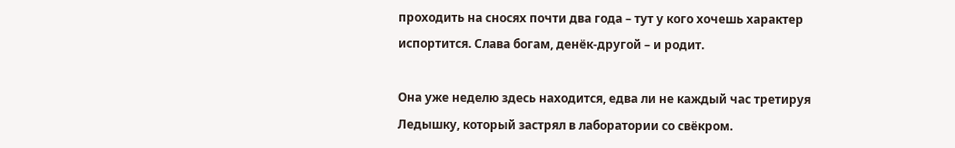проходить на сносях почти два года – тут у кого хочешь характер испортится. Слава богам, денёк-другой – и родит.

Она уже неделю здесь находится, едва ли не каждый час третируя Ледышку, который застрял в лаборатории со свёкром.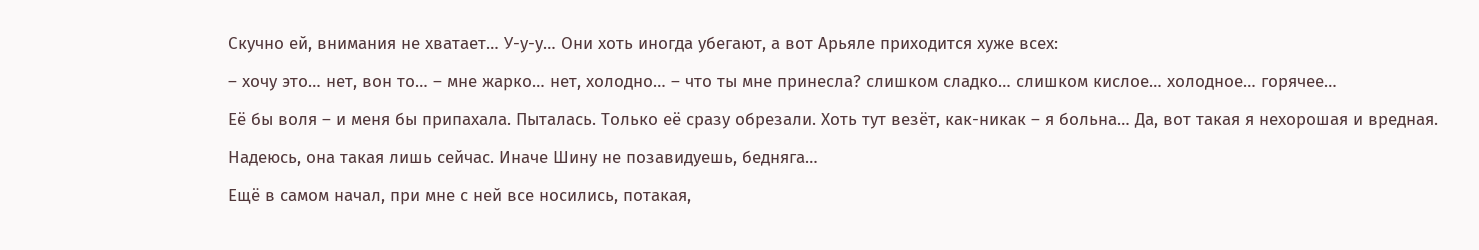Скучно ей, внимания не хватает… У-у-у… Они хоть иногда убегают, а вот Арьяле приходится хуже всех:

– хочу это… нет, вон то… – мне жарко… нет, холодно… – что ты мне принесла? слишком сладко… слишком кислое… холодное… горячее…

Её бы воля – и меня бы припахала. Пыталась. Только её сразу обрезали. Хоть тут везёт, как-никак – я больна… Да, вот такая я нехорошая и вредная.

Надеюсь, она такая лишь сейчас. Иначе Шину не позавидуешь, бедняга…

Ещё в самом начал, при мне с ней все носились, потакая,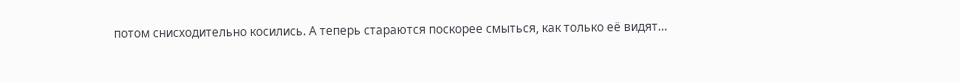потом снисходительно косились. А теперь стараются поскорее смыться, как только её видят…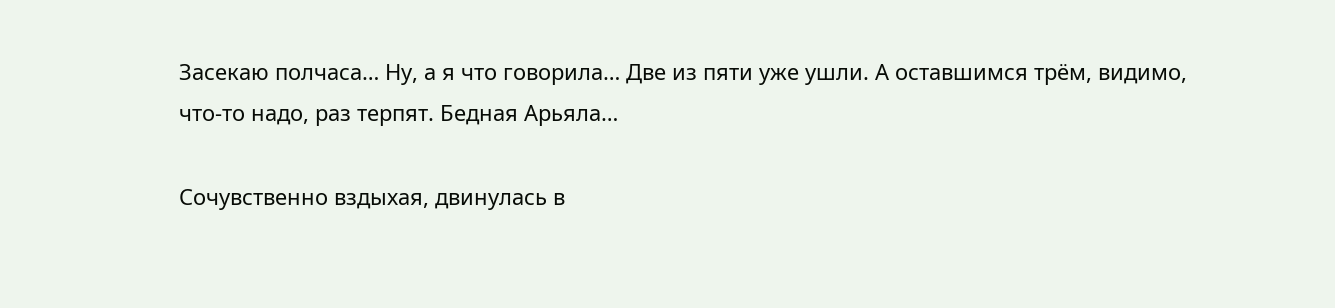Засекаю полчаса… Ну, а я что говорила… Две из пяти уже ушли. А оставшимся трём, видимо, что-то надо, раз терпят. Бедная Арьяла…

Сочувственно вздыхая, двинулась в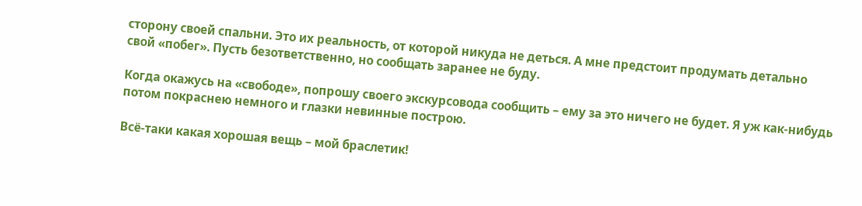сторону своей спальни. Это их реальность, от которой никуда не деться. А мне предстоит продумать детально свой «побег». Пусть безответственно, но сообщать заранее не буду.

Когда окажусь на «свободе», попрошу своего экскурсовода сообщить – ему за это ничего не будет. Я уж как-нибудь потом покраснею немного и глазки невинные построю.

Всё-таки какая хорошая вещь – мой браслетик!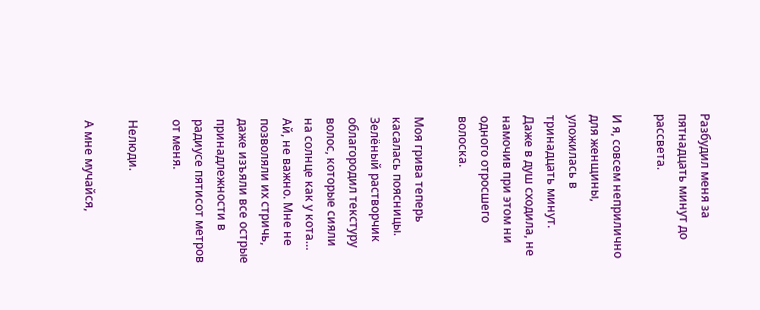Разбудил меня за пятнадцать минут до рассвета.

И я, совсем неприлично для женщины, уложилась в тринадцать минут. Даже в душ сходила, не намочив при этом ни одного отросшего волоска.

Моя грива теперь касалась поясницы. Зелёный растворчик облагородил текстуру волос, которые сияли на солнце как у кота… Ай, не важно. Мне не позволяли их стричь, даже изъяли все острые принадлежности в радиусе пятисот метров от меня.

Нелюди.

А мне мучайся,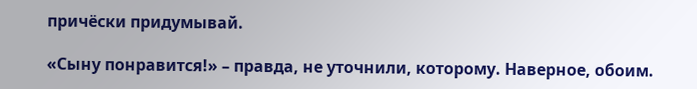причёски придумывай.

«Сыну понравится!» – правда, не уточнили, которому. Наверное, обоим.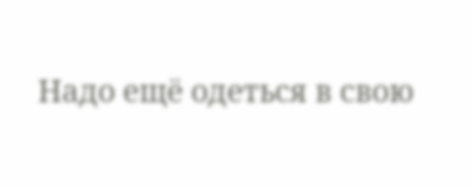Надо ещё одеться в свою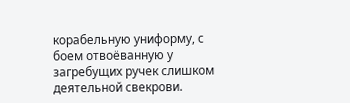корабельную униформу, с боем отвоёванную у загребущих ручек слишком деятельной свекрови.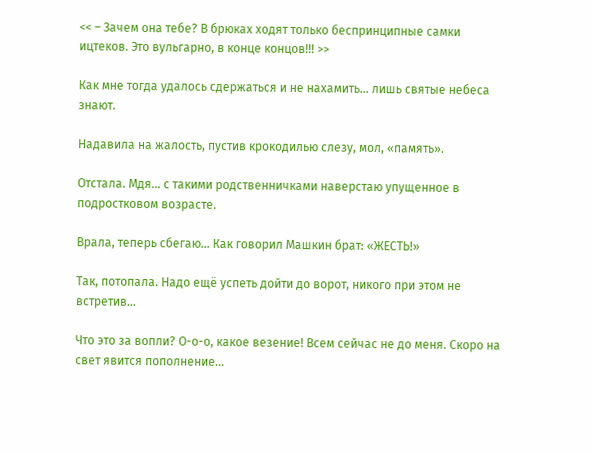<< – Зачем она тебе? В брюках ходят только беспринципные самки ицтеков. Это вульгарно, в конце концов!!! >>

Как мне тогда удалось сдержаться и не нахамить… лишь святые небеса знают.

Надавила на жалость, пустив крокодилью слезу, мол, «память».

Отстала. Мдя… с такими родственничками наверстаю упущенное в подростковом возрасте.

Врала, теперь сбегаю… Как говорил Машкин брат: «ЖЕСТЬ!»

Так, потопала. Надо ещё успеть дойти до ворот, никого при этом не встретив…

Что это за вопли? О-о-о, какое везение! Всем сейчас не до меня. Скоро на свет явится пополнение…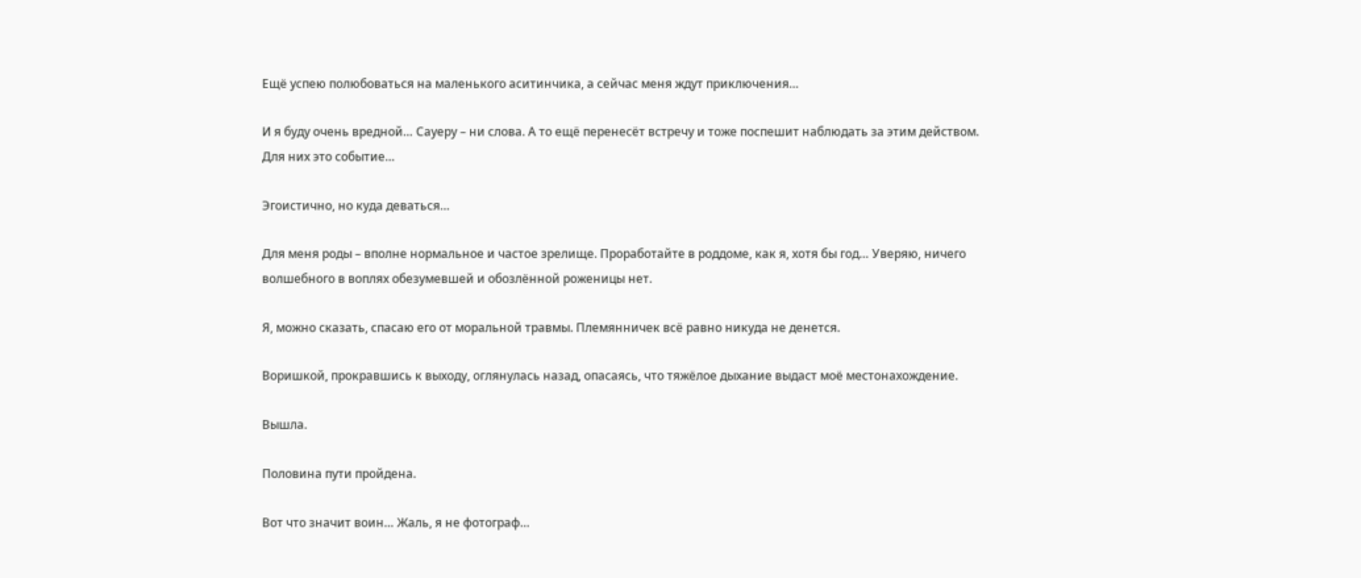Ещё успею полюбоваться на маленького аситинчика, а сейчас меня ждут приключения…

И я буду очень вредной… Сауеру – ни слова. А то ещё перенесёт встречу и тоже поспешит наблюдать за этим действом. Для них это событие…

Эгоистично, но куда деваться…

Для меня роды – вполне нормальное и частое зрелище. Проработайте в роддоме, как я, хотя бы год… Уверяю, ничего волшебного в воплях обезумевшей и обозлённой роженицы нет.

Я, можно сказать, спасаю его от моральной травмы. Племянничек всё равно никуда не денется.

Воришкой, прокравшись к выходу, оглянулась назад, опасаясь, что тяжёлое дыхание выдаст моё местонахождение.

Вышла.

Половина пути пройдена.

Вот что значит воин… Жаль, я не фотограф…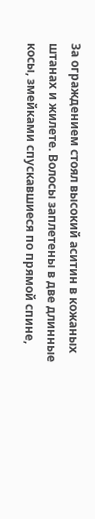За ограждением стоял высокий аситин в кожаных штанах и жилете. Волосы заплетены в две длинные косы, змейками спускавшиеся по прямой спине,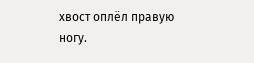хвост оплёл правую ногу.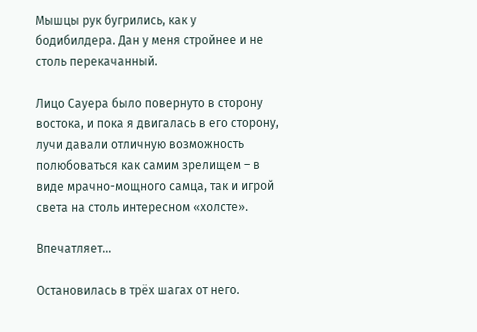Мышцы рук бугрились, как у бодибилдера. Дан у меня стройнее и не столь перекачанный.

Лицо Сауера было повернуто в сторону востока, и пока я двигалась в его сторону, лучи давали отличную возможность полюбоваться как самим зрелищем – в виде мрачно-мощного самца, так и игрой света на столь интересном «холсте».

Впечатляет…

Остановилась в трёх шагах от него.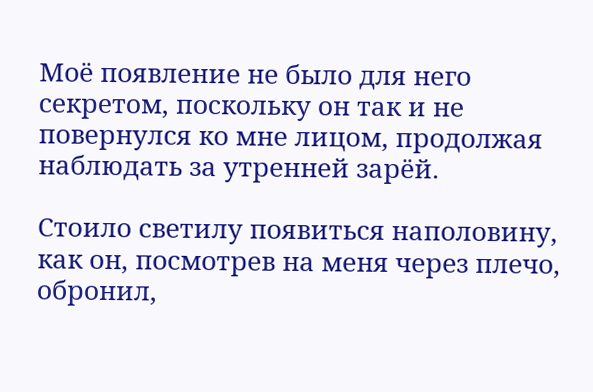Моё появление не было для него секретом, поскольку он так и не повернулся ко мне лицом, продолжая наблюдать за утренней зарёй.

Стоило светилу появиться наполовину, как он, посмотрев на меня через плечо, обронил,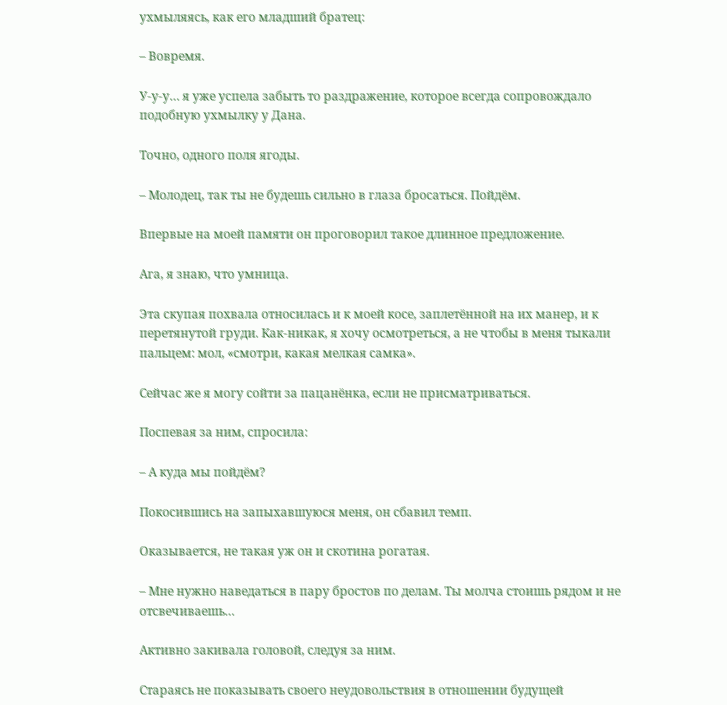ухмыляясь, как его младший братец:

– Вовремя.

У-у-у… я уже успела забыть то раздражение, которое всегда сопровождало подобную ухмылку у Дана.

Точно, одного поля ягоды.

– Молодец, так ты не будешь сильно в глаза бросаться. Пойдём.

Впервые на моей памяти он проговорил такое длинное предложение.

Ага, я знаю, что умница.

Эта скупая похвала относилась и к моей косе, заплетённой на их манер, и к перетянутой груди. Как-никак, я хочу осмотреться, а не чтобы в меня тыкали пальцем: мол, «смотри, какая мелкая самка».

Сейчас же я могу сойти за пацанёнка, если не присматриваться.

Поспевая за ним, спросила:

– А куда мы пойдём?

Покосившись на запыхавшуюся меня, он сбавил темп.

Оказывается, не такая уж он и скотина рогатая.

– Мне нужно наведаться в пару бростов по делам. Ты молча стоишь рядом и не отсвечиваешь…

Активно закивала головой, следуя за ним.

Стараясь не показывать своего неудовольствия в отношении будущей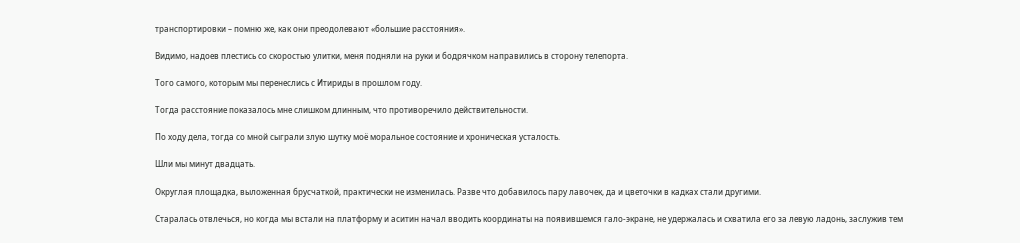транспортировки – помню же, как они преодолевают «большие расстояния».

Видимо, надоев плестись со скоростью улитки, меня подняли на руки и бодрячком направились в сторону телепорта.

Того самого, которым мы перенеслись с Итириды в прошлом году.

Тогда расстояние показалось мне слишком длинным, что противоречило действительности.

По ходу дела, тогда со мной сыграли злую шутку моё моральное состояние и хроническая усталость.

Шли мы минут двадцать.

Округлая площадка, выложенная брусчаткой, практически не изменилась. Разве что добавилось пару лавочек, да и цветочки в кадках стали другими.

Старалась отвлечься, но когда мы встали на платформу и аситин начал вводить координаты на появившемся гало-экране, не удержалась и схватила его за левую ладонь, заслужив тем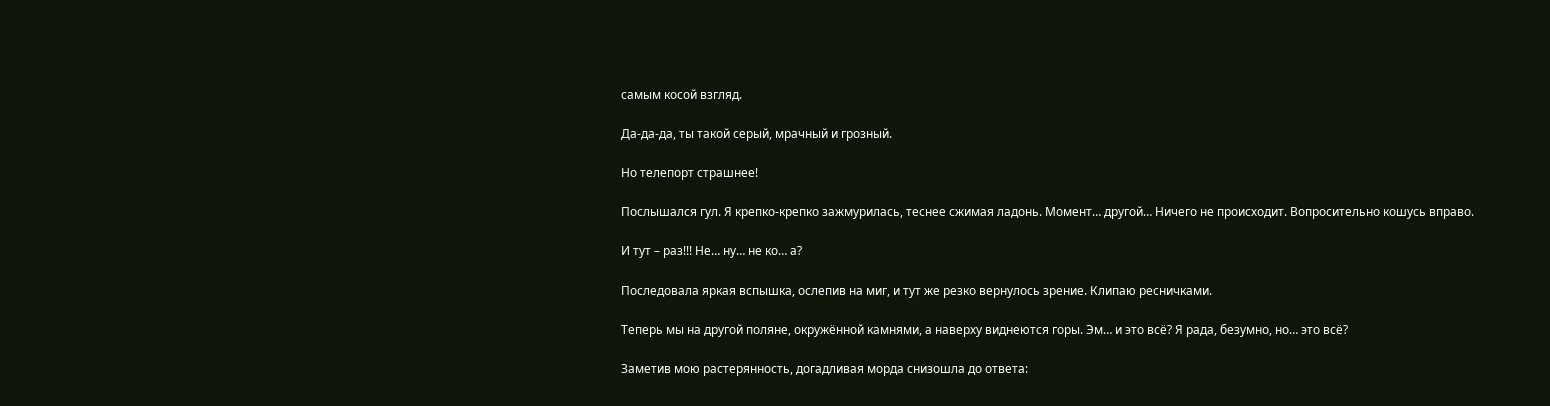самым косой взгляд.

Да-да-да, ты такой серый, мрачный и грозный.

Но телепорт страшнее!

Послышался гул. Я крепко-крепко зажмурилась, теснее сжимая ладонь. Момент… другой… Ничего не происходит. Вопросительно кошусь вправо.

И тут – раз!!! Не… ну… не ко… а?

Последовала яркая вспышка, ослепив на миг, и тут же резко вернулось зрение. Клипаю ресничками.

Теперь мы на другой поляне, окружённой камнями, а наверху виднеются горы. Эм… и это всё? Я рада, безумно, но… это всё?

Заметив мою растерянность, догадливая морда снизошла до ответа: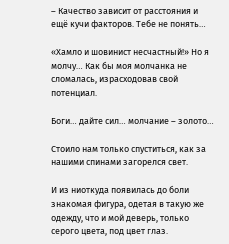– Качество зависит от расстояния и ещё кучи факторов. Тебе не понять…

«Хамло и шовинист несчастный!» Но я молчу… Как бы моя молчанка не сломалась, израсходовав свой потенциал.

Боги… дайте сил… молчание – золото…

Стоило нам только спуститься, как за нашими спинами загорелся свет.

И из ниоткуда появилась до боли знакомая фигура, одетая в такую же одежду, что и мой деверь, только серого цвета, под цвет глаз.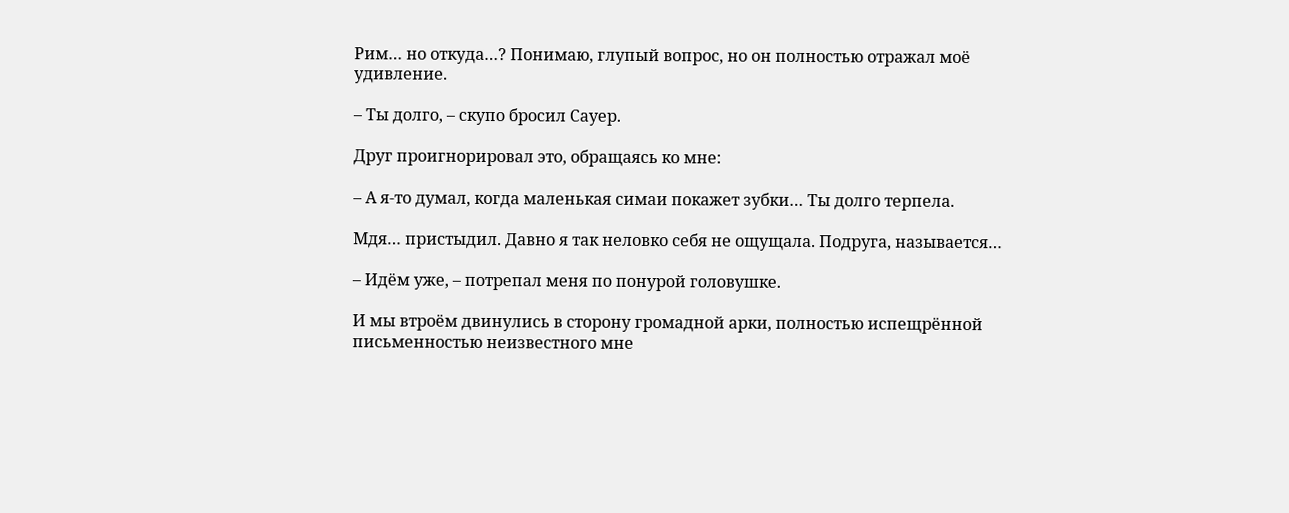Рим… но откуда…? Понимаю, глупый вопрос, но он полностью отражал моё удивление.

– Ты долго, – скупо бросил Сауер.

Друг проигнорировал это, обращаясь ко мне:

– А я-то думал, когда маленькая симаи покажет зубки… Ты долго терпела.

Мдя… пристыдил. Давно я так неловко себя не ощущала. Подруга, называется…

– Идём уже, – потрепал меня по понурой головушке.

И мы втроём двинулись в сторону громадной арки, полностью испещрённой письменностью неизвестного мне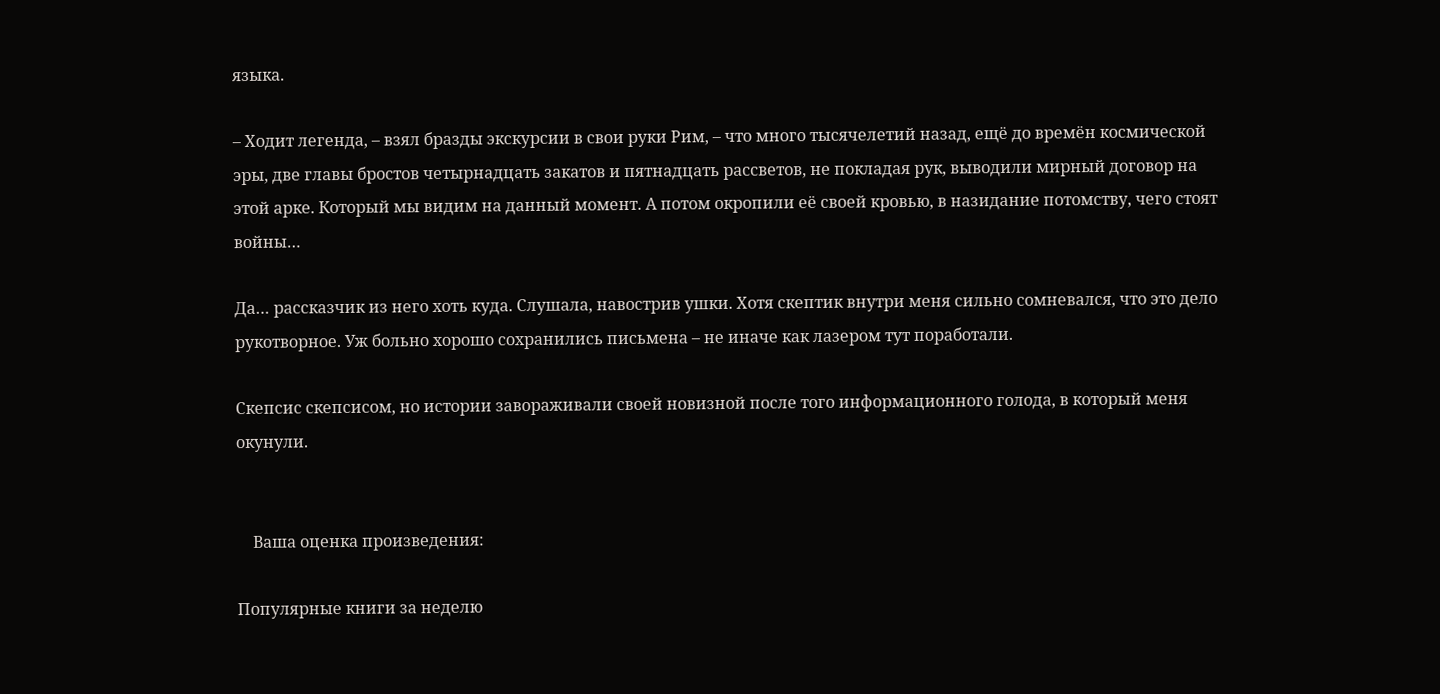языка.

– Ходит легенда, – взял бразды экскурсии в свои руки Рим, – что много тысячелетий назад, ещё до времён космической эры, две главы бростов четырнадцать закатов и пятнадцать рассветов, не покладая рук, выводили мирный договор на этой арке. Который мы видим на данный момент. А потом окропили её своей кровью, в назидание потомству, чего стоят войны…

Да… рассказчик из него хоть куда. Слушала, навострив ушки. Хотя скептик внутри меня сильно сомневался, что это дело рукотворное. Уж больно хорошо сохранились письмена – не иначе как лазером тут поработали.

Скепсис скепсисом, но истории завораживали своей новизной после того информационного голода, в который меня окунули.


    Ваша оценка произведения:

Популярные книги за неделю